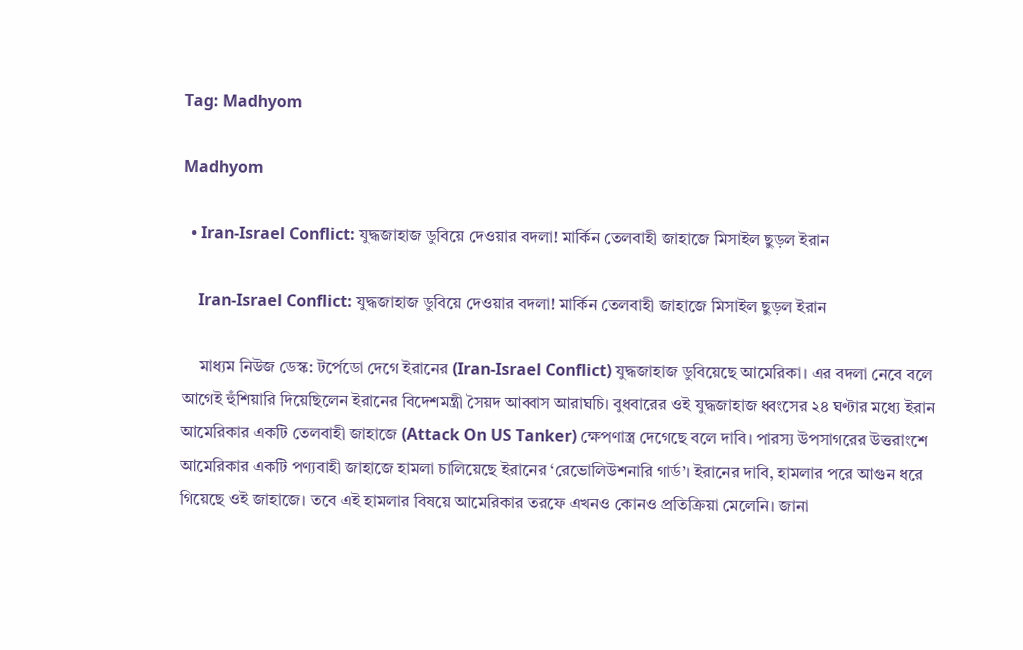Tag: Madhyom

Madhyom

  • Iran-Israel Conflict: যুদ্ধজাহাজ ডুবিয়ে দেওয়ার বদলা! মার্কিন তেলবাহী জাহাজে মিসাইল ছুড়ল ইরান

    Iran-Israel Conflict: যুদ্ধজাহাজ ডুবিয়ে দেওয়ার বদলা! মার্কিন তেলবাহী জাহাজে মিসাইল ছুড়ল ইরান

    মাধ্যম নিউজ ডেস্ক: টর্পেডো দেগে ইরানের (Iran-Israel Conflict) যুদ্ধজাহাজ ডুবিয়েছে আমেরিকা। এর বদলা নেবে বলে আগেই হুঁশিয়ারি দিয়েছিলেন ইরানের বিদেশমন্ত্রী সৈয়দ আব্বাস আরাঘচি। বুধবারের ওই যুদ্ধজাহাজ ধ্বংসের ২৪ ঘণ্টার মধ্যে ইরান আমেরিকার একটি তেলবাহী জাহাজে (Attack On US Tanker) ক্ষেপণাস্ত্র দেগেছে বলে দাবি। পারস্য উপসাগরের উত্তরাংশে আমেরিকার একটি পণ্যবাহী জাহাজে হামলা চালিয়েছে ইরানের ‘রেভোলিউশনারি গার্ড’। ইরানের দাবি, হামলার পরে আগুন ধরে গিয়েছে ওই জাহাজে। তবে এই হামলার বিষয়ে আমেরিকার তরফে এখনও কোনও প্রতিক্রিয়া মেলেনি। জানা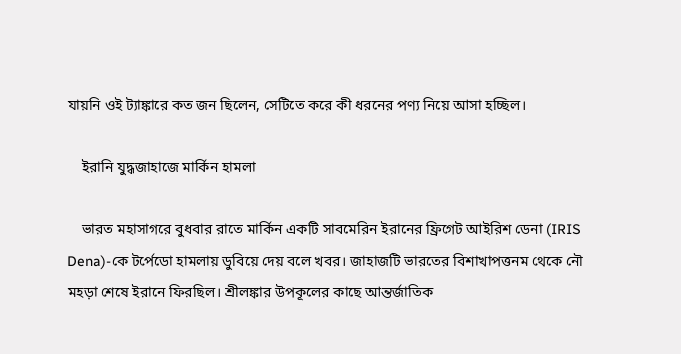যায়নি ওই ট্যাঙ্কারে কত জন ছিলেন, সেটিতে করে কী ধরনের পণ্য নিয়ে আসা হচ্ছিল।

    ইরানি যুদ্ধজাহাজে মার্কিন হামলা

    ভারত মহাসাগরে বুধবার রাতে মার্কিন একটি সাবমেরিন ইরানের ফ্রিগেট আইরিশ ডেনা (IRIS Dena)-কে টর্পেডো হামলায় ডুবিয়ে দেয় বলে খবর। জাহাজটি ভারতের বিশাখাপত্তনম থেকে নৌ মহড়া শেষে ইরানে ফিরছিল। শ্রীলঙ্কার উপকূলের কাছে আন্তর্জাতিক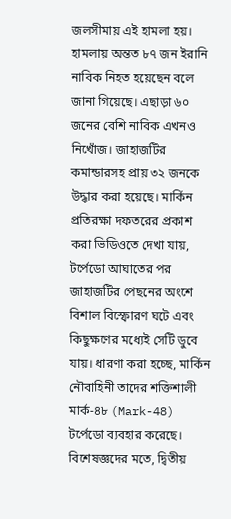জলসীমায় এই হামলা হয়। হামলায় অন্তত ৮৭ জন ইরানি নাবিক নিহত হয়েছেন বলে জানা গিয়েছে। এছাড়া ৬০ জনের বেশি নাবিক এখনও নিখোঁজ। জাহাজটির কমান্ডারসহ প্রায় ৩২ জনকে উদ্ধার করা হয়েছে। মার্কিন প্রতিরক্ষা দফতরের প্রকাশ করা ভিডিওতে দেখা যায়, টর্পেডো আঘাতের পর জাহাজটির পেছনের অংশে বিশাল বিস্ফোরণ ঘটে এবং কিছুক্ষণের মধ্যেই সেটি ডুবে যায়। ধারণা করা হচ্ছে, মার্কিন নৌবাহিনী তাদের শক্তিশালী মার্ক-৪৮ (Mark-48) টর্পেডো ব্যবহার করেছে। বিশেষজ্ঞদের মতে, দ্বিতীয়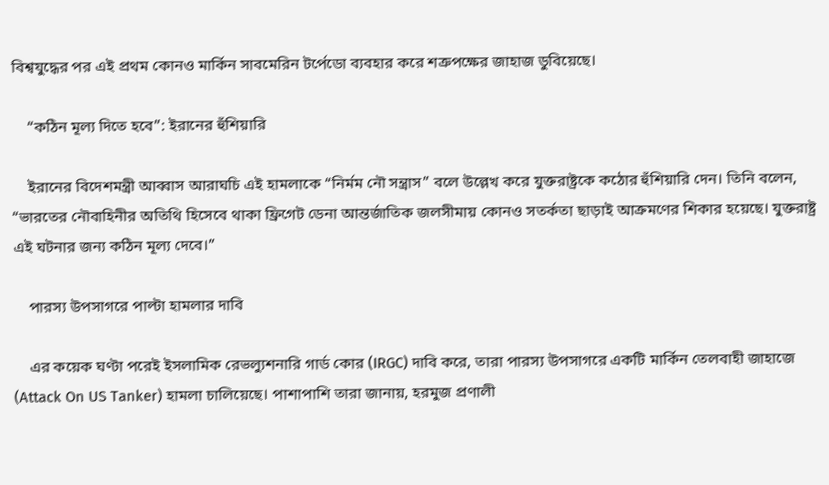বিশ্বযুদ্ধের পর এই প্রথম কোনও মার্কিন সাবমেরিন টর্পেডো ব্যবহার করে শত্রুপক্ষের জাহাজ ডুবিয়েছে।

    “কঠিন মূল্য দিতে হবে”: ইরানের হুঁশিয়ারি

    ইরানের বিদেশমন্ত্রী আব্বাস আরাঘচি এই হামলাকে “নির্মম নৌ সন্ত্রাস” বলে উল্লেখ করে যুক্তরাষ্ট্রকে কঠোর হুঁশিয়ারি দেন। তিনি বলেন, “ভারতের নৌবাহিনীর অতিথি হিসেবে থাকা ফ্রিগেট ডেনা আন্তর্জাতিক জলসীমায় কোনও সতর্কতা ছাড়াই আক্রমণের শিকার হয়েছে। যুক্তরাষ্ট্র এই ঘটনার জন্য কঠিন মূল্য দেবে।”

    পারস্য উপসাগরে পাল্টা হামলার দাবি

    এর কয়েক ঘণ্টা পরেই ইসলামিক রেভল্যুশনারি গার্ড কোর (IRGC) দাবি করে, তারা পারস্য উপসাগরে একটি মার্কিন তেলবাহী জাহাজে (Attack On US Tanker) হামলা চালিয়েছে। পাশাপাশি তারা জানায়, হরমুজ প্রণালী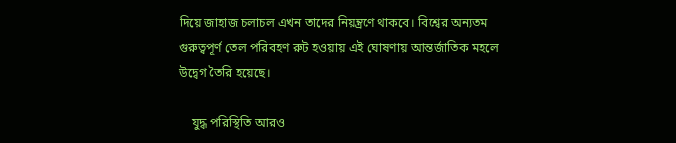দিয়ে জাহাজ চলাচল এখন তাদের নিয়ন্ত্রণে থাকবে। বিশ্বের অন্যতম গুরুত্বপূর্ণ তেল পরিবহণ রুট হওয়ায় এই ঘোষণায় আন্তর্জাতিক মহলে উদ্বেগ তৈরি হয়েছে।

    যুদ্ধ পরিস্থিতি আরও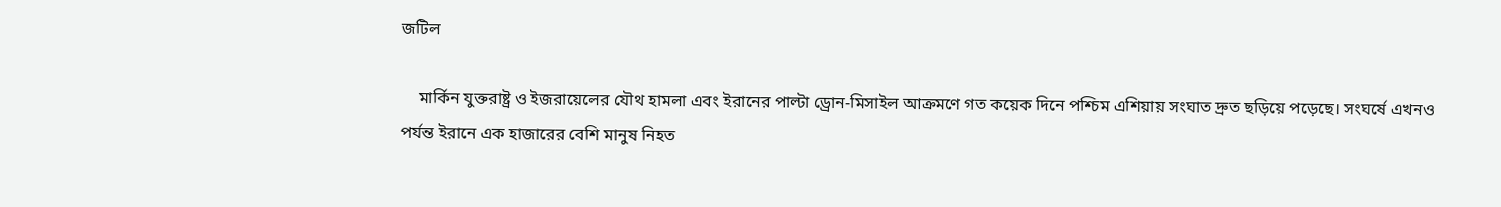জটিল

    মার্কিন যুক্তরাষ্ট্র ও ইজরায়েলের যৌথ হামলা এবং ইরানের পাল্টা ড্রোন-মিসাইল আক্রমণে গত কয়েক দিনে পশ্চিম এশিয়ায় সংঘাত দ্রুত ছড়িয়ে পড়েছে। সংঘর্ষে এখনও পর্যন্ত ইরানে এক হাজারের বেশি মানুষ নিহত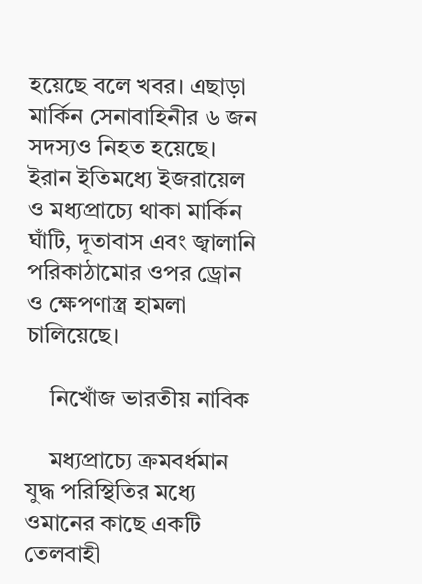হয়েছে বলে খবর। এছাড়া মার্কিন সেনাবাহিনীর ৬ জন সদস্যও নিহত হয়েছে। ইরান ইতিমধ্যে ইজরায়েল ও মধ্যপ্রাচ্যে থাকা মার্কিন ঘাঁটি, দূতাবাস এবং জ্বালানি পরিকাঠামোর ওপর ড্রোন ও ক্ষেপণাস্ত্র হামলা চালিয়েছে।

    নিখোঁজ ভারতীয় নাবিক

    মধ্যপ্রাচ্যে ক্রমবর্ধমান যুদ্ধ পরিস্থিতির মধ্যে ওমানের কাছে একটি তেলবাহী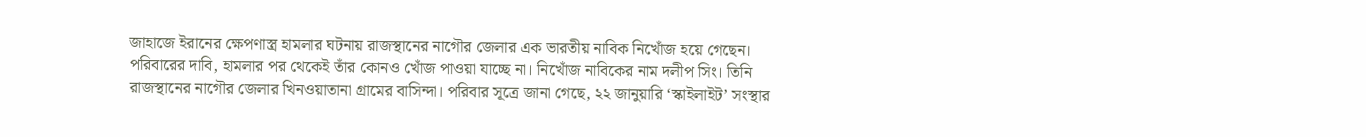জাহাজে ইরানের ক্ষেপণাস্ত্র হামলার ঘটনায় রাজস্থানের নাগৌর জেলার এক ভারতীয় নাবিক নিখোঁজ হয়ে গেছেন। পরিবারের দাবি, হামলার পর থেকেই তাঁর কোনও খোঁজ পাওয়া যাচ্ছে না। নিখোঁজ নাবিকের নাম দলীপ সিং। তিনি রাজস্থানের নাগৌর জেলার খিনওয়াতানা গ্রামের বাসিন্দা। পরিবার সূত্রে জানা গেছে, ২২ জানুয়ারি ‘স্কাইলাইট’ সংস্থার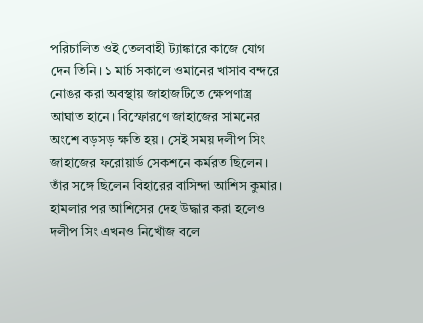পরিচালিত ওই তেলবাহী ট্যাঙ্কারে কাজে যোগ দেন তিনি। ১ মার্চ সকালে ওমানের খাসাব বন্দরে নোঙর করা অবস্থায় জাহাজটিতে ক্ষেপণাস্ত্র আঘাত হানে। বিস্ফোরণে জাহাজের সামনের অংশে বড়সড় ক্ষতি হয়। সেই সময় দলীপ সিং জাহাজের ফরোয়ার্ড সেকশনে কর্মরত ছিলেন। তাঁর সঙ্গে ছিলেন বিহারের বাসিন্দা আশিস কুমার। হামলার পর আশিসের দেহ উদ্ধার করা হলেও দলীপ সিং এখনও নিখোঁজ বলে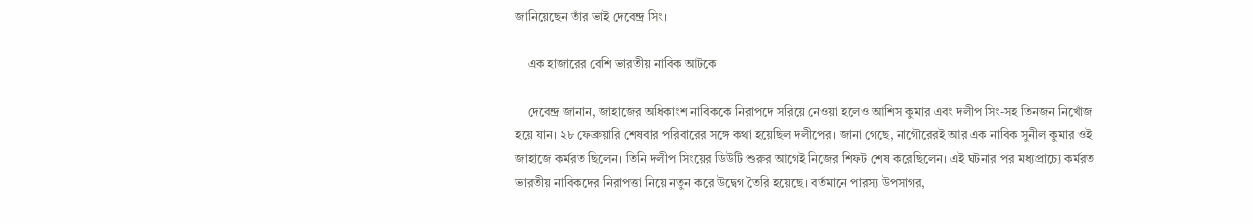জানিয়েছেন তাঁর ভাই দেবেন্দ্র সিং।

    এক হাজারের বেশি ভারতীয় নাবিক আটকে

    দেবেন্দ্র জানান, জাহাজের অধিকাংশ নাবিককে নিরাপদে সরিয়ে নেওয়া হলেও আশিস কুমার এবং দলীপ সিং-সহ তিনজন নিখোঁজ হয়ে যান। ২৮ ফেব্রুয়ারি শেষবার পরিবারের সঙ্গে কথা হয়েছিল দলীপের। জানা গেছে, নাগৌরেরই আর এক নাবিক সুনীল কুমার ওই জাহাজে কর্মরত ছিলেন। তিনি দলীপ সিংয়ের ডিউটি শুরুর আগেই নিজের শিফট শেষ করেছিলেন। এই ঘটনার পর মধ্যপ্রাচ্যে কর্মরত ভারতীয় নাবিকদের নিরাপত্তা নিয়ে নতুন করে উদ্বেগ তৈরি হয়েছে। বর্তমানে পারস্য উপসাগর,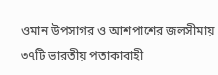ওমান উপসাগর ও আশপাশের জলসীমায় ৩৭টি ভারতীয় পতাকাবাহী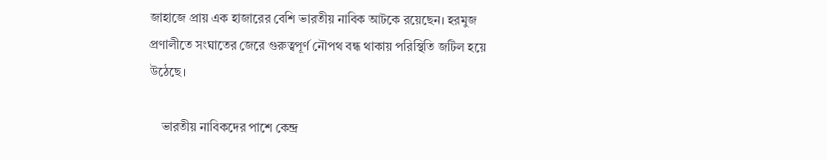জাহাজে প্রায় এক হাজারের বেশি ভারতীয় নাবিক আটকে রয়েছেন। হরমুজ প্রণালীতে সংঘাতের জেরে গুরুত্বপূর্ণ নৌপথ বন্ধ থাকায় পরিস্থিতি জটিল হয়ে উঠেছে।

    ভারতীয় নাবিকদের পাশে কেন্দ্র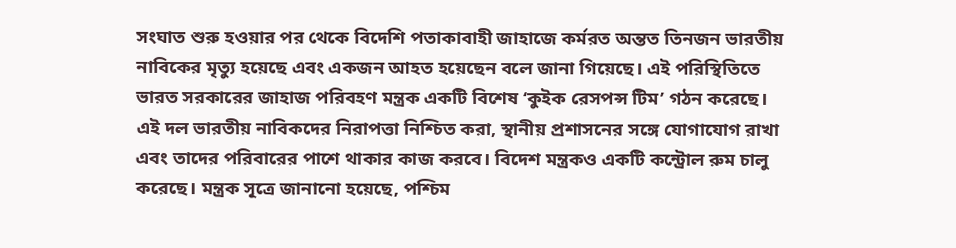সংঘাত শুরু হওয়ার পর থেকে বিদেশি পতাকাবাহী জাহাজে কর্মরত অন্তত তিনজন ভারতীয় নাবিকের মৃত্যু হয়েছে এবং একজন আহত হয়েছেন বলে জানা গিয়েছে। এই পরিস্থিতিতে ভারত সরকারের জাহাজ পরিবহণ মন্ত্রক একটি বিশেষ ‘কুইক রেসপন্স টিম’ গঠন করেছে। এই দল ভারতীয় নাবিকদের নিরাপত্তা নিশ্চিত করা, স্থানীয় প্রশাসনের সঙ্গে যোগাযোগ রাখা এবং তাদের পরিবারের পাশে থাকার কাজ করবে। বিদেশ মন্ত্রকও একটি কন্ট্রোল রুম চালু করেছে। মন্ত্রক সূত্রে জানানো হয়েছে, পশ্চিম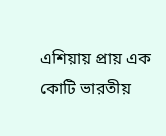এশিয়ায় প্রায় এক কোটি ভারতীয়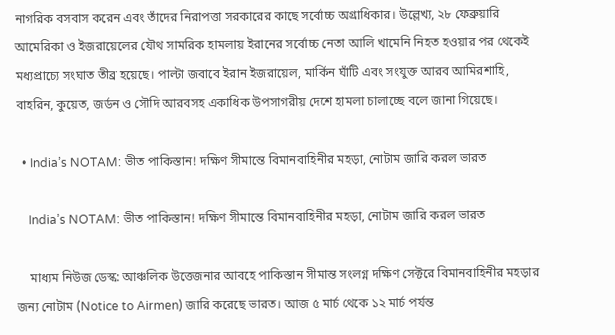নাগরিক বসবাস করেন এবং তাঁদের নিরাপত্তা সরকারের কাছে সর্বোচ্চ অগ্রাধিকার। উল্লেখ্য, ২৮ ফেব্রুয়ারি আমেরিকা ও ইজরায়েলের যৌথ সামরিক হামলায় ইরানের সর্বোচ্চ নেতা আলি খামেনি নিহত হওয়ার পর থেকেই মধ্যপ্রাচ্যে সংঘাত তীব্র হয়েছে। পাল্টা জবাবে ইরান ইজরায়েল, মার্কিন ঘাঁটি এবং সংযুক্ত আরব আমিরশাহি, বাহরিন, কুয়েত, জর্ডন ও সৌদি আরবসহ একাধিক উপসাগরীয় দেশে হামলা চালাচ্ছে বলে জানা গিয়েছে।

  • India’s NOTAM: ভীত পাকিস্তান! দক্ষিণ সীমান্তে বিমানবাহিনীর মহড়া, নোটাম জারি করল ভারত

    India’s NOTAM: ভীত পাকিস্তান! দক্ষিণ সীমান্তে বিমানবাহিনীর মহড়া, নোটাম জারি করল ভারত

    মাধ্যম নিউজ ডেস্ক: আঞ্চলিক উত্তেজনার আবহে পাকিস্তান সীমান্ত সংলগ্ন দক্ষিণ সেক্টরে বিমানবাহিনীর মহড়ার জন্য নোটাম (Notice to Airmen) জারি করেছে ভারত। আজ ৫ মার্চ থেকে ১২ মার্চ পর্যন্ত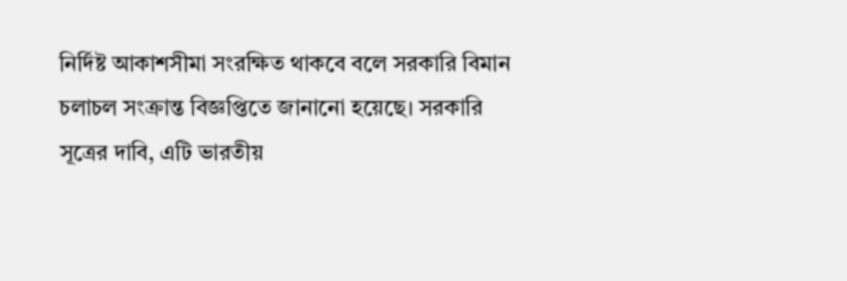নির্দিষ্ট আকাশসীমা সংরক্ষিত থাকবে বলে সরকারি বিমান চলাচল সংক্রান্ত বিজ্ঞপ্তিতে জানানো হয়েছে। সরকারি সূত্রের দাবি, এটি ভারতীয়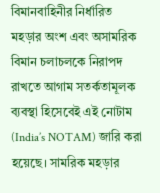বিমানবাহিনীর নির্ধারিত মহড়ার অংশ এবং অসামরিক বিমান চলাচলকে নিরাপদ রাখতে আগাম সতর্কতামূলক ব্যবস্থা হিসেবেই এই নোটাম (India’s NOTAM) জারি করা হয়েছে। সামরিক মহড়ার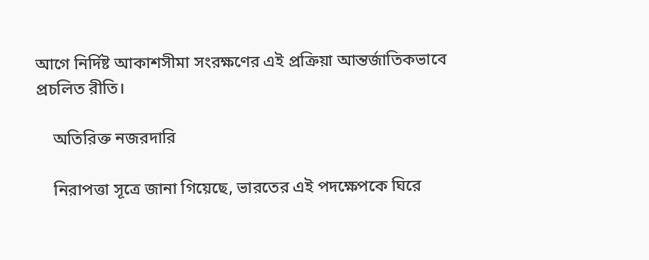আগে নির্দিষ্ট আকাশসীমা সংরক্ষণের এই প্রক্রিয়া আন্তর্জাতিকভাবে প্রচলিত রীতি।

    অতিরিক্ত নজরদারি

    নিরাপত্তা সূত্রে জানা গিয়েছে, ভারতের এই পদক্ষেপকে ঘিরে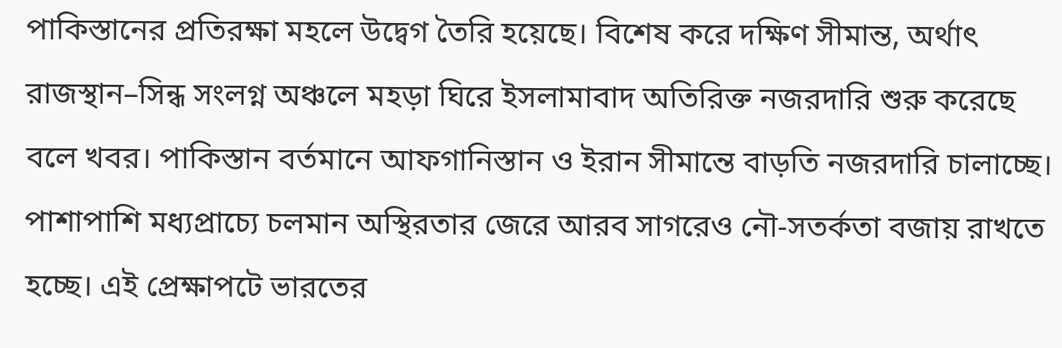পাকিস্তানের প্রতিরক্ষা মহলে উদ্বেগ তৈরি হয়েছে। বিশেষ করে দক্ষিণ সীমান্ত, অর্থাৎ রাজস্থান–সিন্ধ সংলগ্ন অঞ্চলে মহড়া ঘিরে ইসলামাবাদ অতিরিক্ত নজরদারি শুরু করেছে বলে খবর। পাকিস্তান বর্তমানে আফগানিস্তান ও ইরান সীমান্তে বাড়তি নজরদারি চালাচ্ছে। পাশাপাশি মধ্যপ্রাচ্যে চলমান অস্থিরতার জেরে আরব সাগরেও নৌ-সতর্কতা বজায় রাখতে হচ্ছে। এই প্রেক্ষাপটে ভারতের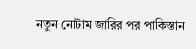নতুন নোটাম জারির পর পাকিস্তান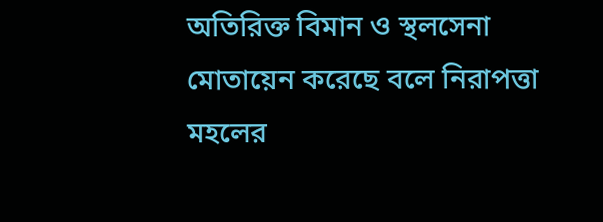অতিরিক্ত বিমান ও স্থলসেনা মোতায়েন করেছে বলে নিরাপত্তা মহলের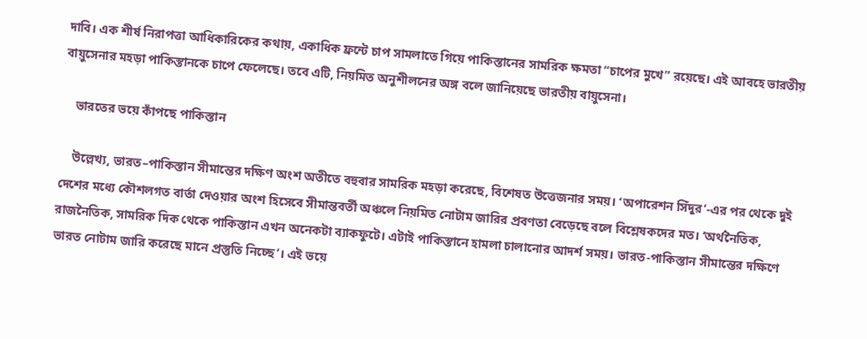দাবি। এক শীর্ষ নিরাপত্তা আধিকারিকের কথায়, একাধিক ফ্রন্টে চাপ সামলাতে গিয়ে পাকিস্তানের সামরিক ক্ষমতা “চাপের মুখে” রয়েছে। এই আবহে ভারতীয় বায়ুসেনার মহড়া পাকিস্তানকে চাপে ফেলেছে। তবে এটি, নিয়মিত অনুশীলনের অঙ্গ বলে জানিয়েছে ভারতীয় বায়ুসেনা।

    ভারতের ভয়ে কাঁপছে পাকিস্তান

    উল্লেখ্য, ভারত–পাকিস্তান সীমান্তের দক্ষিণ অংশ অতীতে বহুবার সামরিক মহড়া করেছে, বিশেষত উত্তেজনার সময়। ‘অপারেশন সিঁদুর’-এর পর থেকে দুই দেশের মধ্যে কৌশলগত বার্তা দেওয়ার অংশ হিসেবে সীমান্তবর্তী অঞ্চলে নিয়মিত নোটাম জারির প্রবণতা বেড়েছে বলে বিশ্লেষকদের মত। ‘অর্থনৈতিক, রাজনৈতিক, সামরিক দিক থেকে পাকিস্তান এখন অনেকটা ব্যাকফুটে। এটাই পাকিস্তানে হামলা চালানোর আদর্শ সময়। ভারত-পাকিস্তান সীমান্তের দক্ষিণে ভারত নোটাম জারি করেছে মানে প্রস্তুতি নিচ্ছে’। এই ভয়ে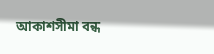আকাশসীমা বন্ধ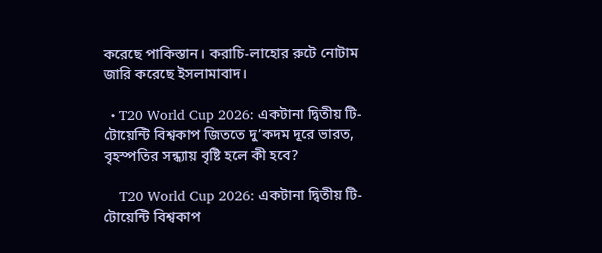করেছে পাকিস্তান। করাচি-লাহোর রুটে নোটাম জারি করেছে ইসলামাবাদ।

  • T20 World Cup 2026: একটানা দ্বিতীয় টি-টোয়েন্টি বিশ্বকাপ জিততে দু’কদম দূরে ভারত, বৃহস্পতির সন্ধ্যায় বৃষ্টি হলে কী হবে?

    T20 World Cup 2026: একটানা দ্বিতীয় টি-টোয়েন্টি বিশ্বকাপ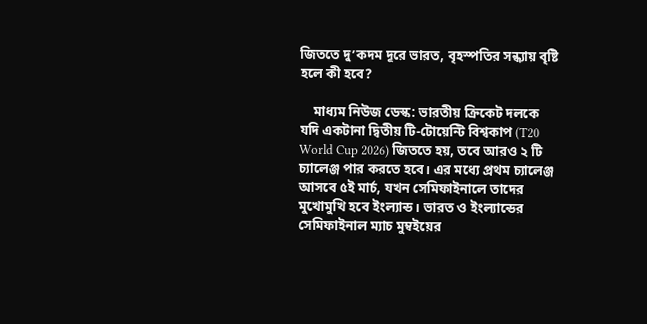জিততে দু’কদম দূরে ভারত, বৃহস্পতির সন্ধ্যায় বৃষ্টি হলে কী হবে?

    মাধ্যম নিউজ ডেস্ক: ভারতীয় ক্রিকেট দলকে যদি একটানা দ্বিতীয় টি-টোয়েন্টি বিশ্বকাপ (T20 World Cup 2026) জিততে হয়, তবে আরও ২ টি চ্যালেঞ্জ পার করতে হবে। এর মধ্যে প্রথম চ্যালেঞ্জ আসবে ৫ই মার্চ, যখন সেমিফাইনালে তাদের মুখোমুখি হবে ইংল্যান্ড। ভারত ও ইংল্যান্ডের সেমিফাইনাল ম্যাচ মুম্বইয়ের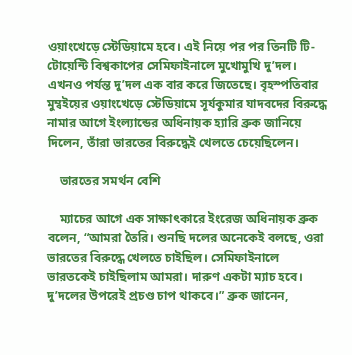ওয়াংখেড়ে স্টেডিয়ামে হবে। এই নিয়ে পর পর তিনটি টি-টোয়েন্টি বিশ্বকাপের সেমিফাইনালে মুখোমুখি দু’দল। এখনও পর্যন্ত দু’দল এক বার করে জিতেছে। বৃহস্পতিবার মুম্বইয়ের ওয়াংখেড়ে স্টেডিয়ামে সূর্যকুমার যাদবদের বিরুদ্ধে নামার আগে ইংল্যান্ডের অধিনায়ক হ্যারি ব্রুক জানিয়ে দিলেন, তাঁরা ভারতের বিরুদ্ধেই খেলতে চেয়েছিলেন।

    ভারতের সমর্থন বেশি

    ম্যাচের আগে এক সাক্ষাৎকারে ইংরেজ অধিনায়ক ব্রুক বলেন, “আমরা তৈরি। শুনছি দলের অনেকেই বলছে, ওরা ভারতের বিরুদ্ধে খেলতে চাইছিল। সেমিফাইনালে ভারতকেই চাইছিলাম আমরা। দারুণ একটা ম্যাচ হবে। দু’দলের উপরেই প্রচণ্ড চাপ থাকবে।” ব্রুক জানেন,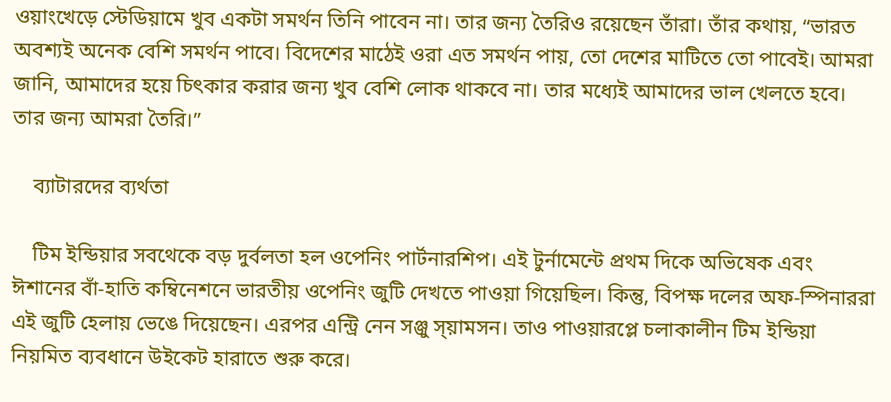ওয়াংখেড়ে স্টেডিয়ামে খুব একটা সমর্থন তিনি পাবেন না। তার জন্য তৈরিও রয়েছেন তাঁরা। তাঁর কথায়, “ভারত অবশ্যই অনেক বেশি সমর্থন পাবে। বিদেশের মাঠেই ওরা এত সমর্থন পায়, তো দেশের মাটিতে তো পাবেই। আমরা জানি, আমাদের হয়ে চিৎকার করার জন্য খুব বেশি লোক থাকবে না। তার মধ্যেই আমাদের ভাল খেলতে হবে। তার জন্য আমরা তৈরি।”

    ব্যাটারদের ব্যর্থতা

    টিম ইন্ডিয়ার সবথেকে বড় দুর্বলতা হল ওপেনিং পার্টনারশিপ। এই টুর্নামেন্টে প্রথম দিকে অভিষেক এবং ঈশানের বাঁ-হাতি কম্বিনেশনে ভারতীয় ওপেনিং জুটি দেখতে পাওয়া গিয়েছিল। কিন্তু, বিপক্ষ দলের অফ-স্পিনাররা এই জুটি হেলায় ভেঙে দিয়েছেন। এরপর এন্ট্রি নেন সঞ্জু স্য়ামসন। তাও পাওয়ারপ্লে চলাকালীন টিম ইন্ডিয়া নিয়মিত ব্যবধানে উইকেট হারাতে শুরু করে।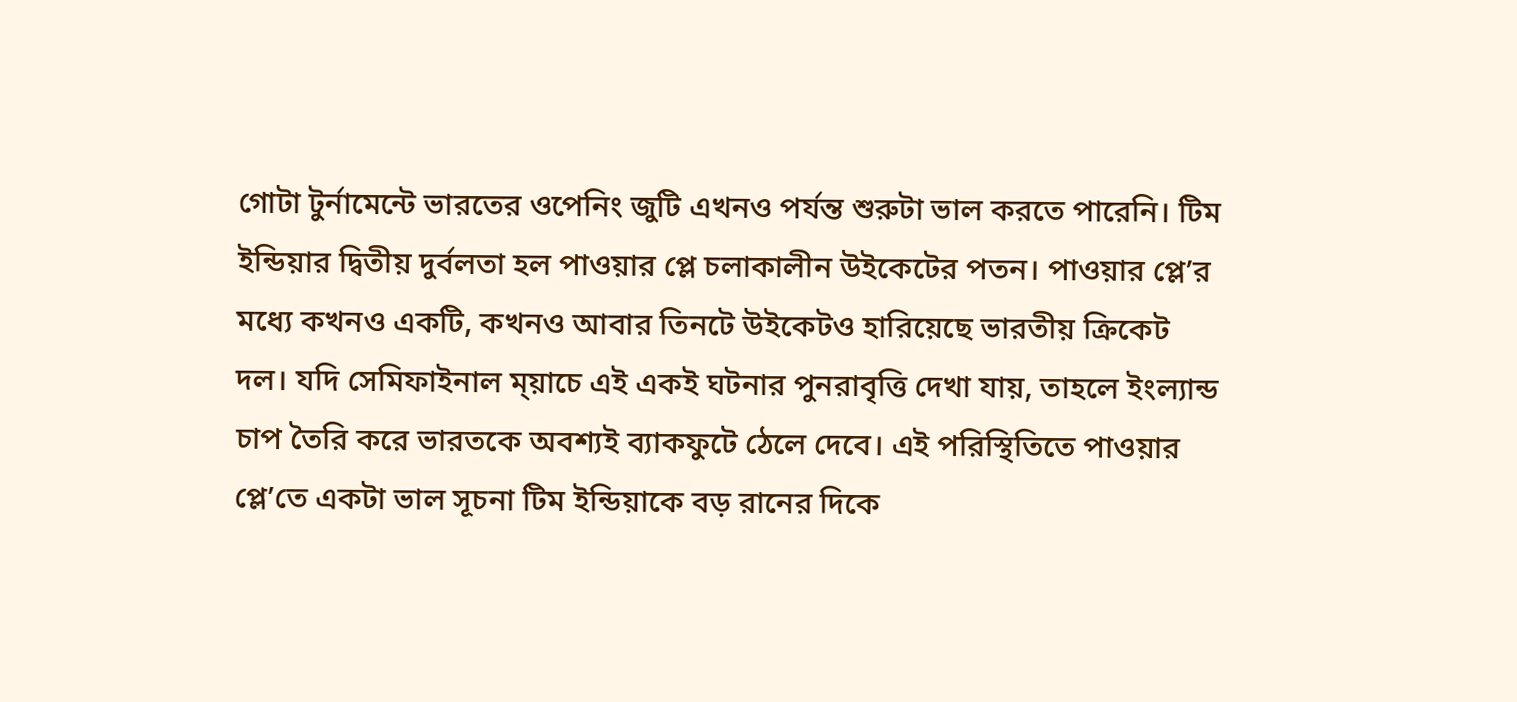গোটা টুর্নামেন্টে ভারতের ওপেনিং জুটি এখনও পর্যন্ত শুরুটা ভাল করতে পারেনি। টিম ইন্ডিয়ার দ্বিতীয় দুর্বলতা হল পাওয়ার প্লে চলাকালীন উইকেটের পতন। পাওয়ার প্লে’র মধ্যে কখনও একটি, কখনও আবার তিনটে উইকেটও হারিয়েছে ভারতীয় ক্রিকেট দল। যদি সেমিফাইনাল ম্য়াচে এই একই ঘটনার পুনরাবৃত্তি দেখা যায়, তাহলে ইংল্যান্ড চাপ তৈরি করে ভারতকে অবশ্যই ব্যাকফুটে ঠেলে দেবে। এই পরিস্থিতিতে পাওয়ার প্লে’তে একটা ভাল সূচনা টিম ইন্ডিয়াকে বড় রানের দিকে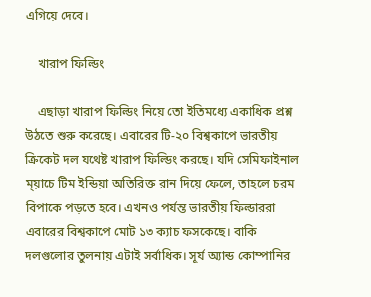এগিয়ে দেবে।

    খারাপ ফিল্ডিং

    এছাড়া খারাপ ফিল্ডিং নিয়ে তো ইতিমধ্যে একাধিক প্রশ্ন উঠতে শুরু করেছে। এবারের টি-২০ বিশ্বকাপে ভারতীয় ক্রিকেট দল যথেষ্ট খারাপ ফিল্ডিং করছে। যদি সেমিফাইনাল ম্য়াচে টিম ইন্ডিয়া অতিরিক্ত রান দিয়ে ফেলে, তাহলে চরম বিপাকে পড়তে হবে। এখনও পর্যন্ত ভারতীয় ফিল্ডাররা এবারের বিশ্বকাপে মোট ১৩ ক্যাচ ফসকেছে। বাকি দলগুলোর তুলনায় এটাই সর্বাধিক। সূর্য অ্যান্ড কোম্পানির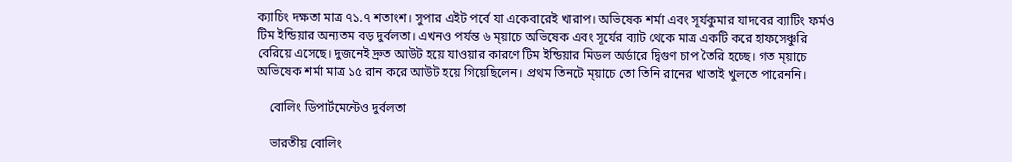ক্যাচিং দক্ষতা মাত্র ৭১.৭ শতাংশ। সুপার এইট পর্বে যা একেবারেই খারাপ। অভিষেক শর্মা এবং সূর্যকুমার যাদবের ব্যাটিং ফর্মও টিম ইন্ডিয়ার অন্যতম বড় দুর্বলতা। এখনও পর্যন্ত ৬ ম্য়াচে অভিষেক এবং সূর্যের ব্যাট থেকে মাত্র একটি করে হাফসেঞ্চুরি বেরিয়ে এসেছে। দুজনেই দ্রুত আউট হয়ে যাওয়ার কারণে টিম ইন্ডিয়ার মিডল অর্ডারে দ্বিগুণ চাপ তৈরি হচ্ছে। গত ম্য়াচে অভিষেক শর্মা মাত্র ১৫ রান করে আউট হয়ে গিয়েছিলেন। প্রথম তিনটে ম্য়াচে তো তিনি রানের খাতাই খুলতে পারেননি।

    বোলিং ডিপার্টমেন্টেও দুর্বলতা

    ভারতীয় বোলিং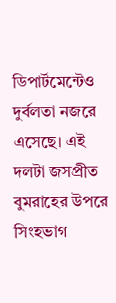ডিপার্টমেন্টেও দুর্বলতা নজরে এসেছে। এই দলটা জসপ্রীত বুমরাহের উপরে সিংহভাগ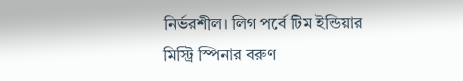নির্ভরশীল। লিগ পর্বে টিম ইন্ডিয়ার মিস্ট্রি স্পিনার বরুণ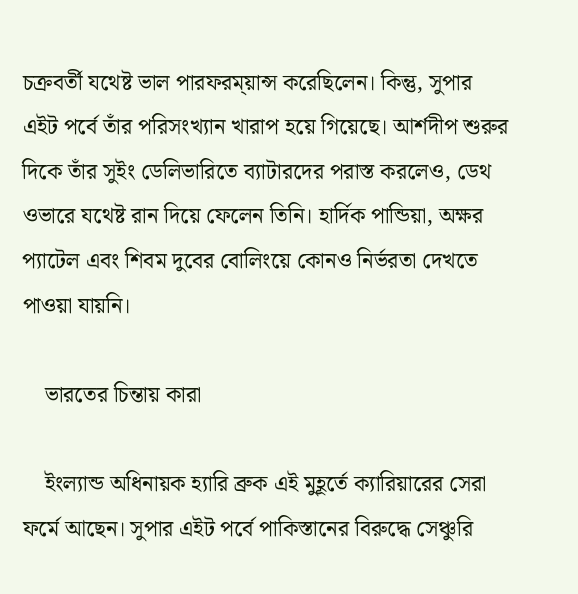চক্রবর্তী যথেষ্ট ভাল পারফরম্য়ান্স করেছিলেন। কিন্তু, সুপার এইট পর্বে তাঁর পরিসংখ্যান খারাপ হয়ে গিয়েছে। আর্শদীপ শুরুর দিকে তাঁর সুইং ডেলিভারিতে ব্যাটারদের পরাস্ত করলেও, ডেথ ওভারে যথেষ্ট রান দিয়ে ফেলেন তিনি। হার্দিক পান্ডিয়া, অক্ষর প্যাটেল এবং শিবম দুবের বোলিংয়ে কোনও নির্ভরতা দেখতে পাওয়া যায়নি।

    ভারতের চিন্তায় কারা

    ইংল্যান্ড অধিনায়ক হ্যারি ব্রুক এই মুহূর্তে ক্যারিয়ারের সেরা ফর্মে আছেন। সুপার এইট পর্বে পাকিস্তানের বিরুদ্ধে সেঞ্চুরি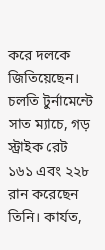করে দলকে জিতিয়েছেন। চলতি টুর্নামেন্টে সাত ম্যাচে, গড় স্ট্রাইক রেট ১৬১ এবং ২২৮ রান করেছেন তিনি। কার্যত,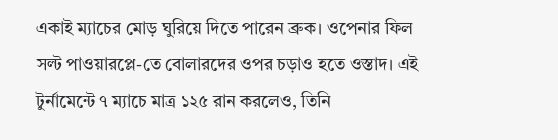একাই ম্যাচের মোড় ঘুরিয়ে দিতে পারেন ব্রুক। ওপেনার ফিল সল্ট পাওয়ারপ্লে-তে বোলারদের ওপর চড়াও হতে ওস্তাদ। এই টুর্নামেন্টে ৭ ম্যাচে মাত্র ১২৫ রান করলেও, তিনি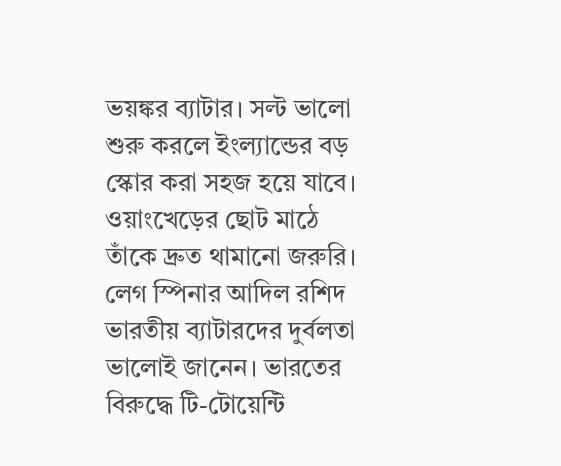ভয়ঙ্কর ব্যাটার। সল্ট ভালো শুরু করলে ইংল্যান্ডের বড় স্কোর করা সহজ হয়ে যাবে। ওয়াংখেড়ের ছোট মাঠে তাঁকে দ্রুত থামানো জরুরি। লেগ স্পিনার আদিল রশিদ ভারতীয় ব্যাটারদের দুর্বলতা ভালোই জানেন। ভারতের বিরুদ্ধে টি-টোয়েন্টি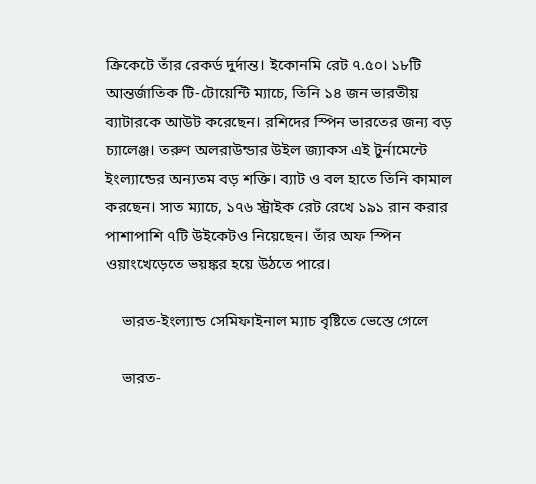ক্রিকেটে তাঁর রেকর্ড দুর্দান্ত। ইকোনমি রেট ৭.৫০। ১৮টি আন্তর্জাতিক টি-টোয়েন্টি ম্যাচে, তিনি ১৪ জন ভারতীয় ব্যাটারকে আউট করেছেন। রশিদের স্পিন ভারতের জন্য বড় চ্যালেঞ্জ। তরুণ অলরাউন্ডার উইল জ্যাকস এই টুর্নামেন্টে ইংল্যান্ডের অন্যতম বড় শক্তি। ব্যাট ও বল হাতে তিনি কামাল করছেন। সাত ম্যাচে, ১৭৬ স্ট্রাইক রেট রেখে ১৯১ রান করার পাশাপাশি ৭টি উইকেটও নিয়েছেন। তাঁর অফ স্পিন ওয়াংখেড়েতে ভয়ঙ্কর হয়ে উঠতে পারে।

    ভারত-ইংল্যান্ড সেমিফাইনাল ম্যাচ বৃষ্টিতে ভেস্তে গেলে

    ভারত-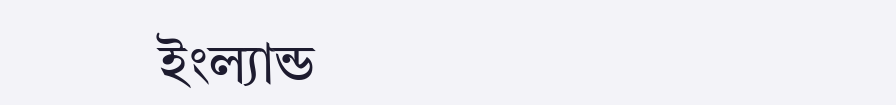ইংল্যান্ড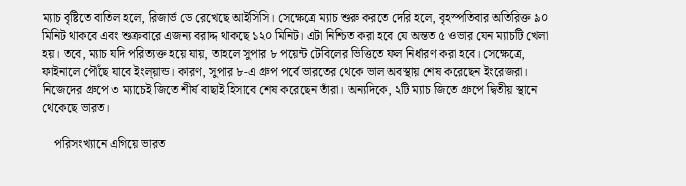ম্যাচ বৃষ্টিতে বাতিল হলে, রিজার্ভ ডে রেখেছে আইসিসি। সেক্ষেত্রে ম্যাচ শুরু করতে দেরি হলে, বৃহস্পতিবার অতিরিক্ত ৯০ মিনিট থাকবে এবং শুক্রবারে এজন্য বরাদ্দ থাকছে ১২০ মিনিট। এটা নিশ্চিত করা হবে যে অন্তত ৫ ওভার যেন ম্যাচটি খেলা হয়। তবে, ম্যাচ যদি পরিত্যক্ত হয়ে যায়, তাহলে সুপার ৮ পয়েন্ট টেবিলের ভিত্তিতে ফল নির্ধারণ করা হবে। সেক্ষেত্রে, ফাইনালে পৌঁছে যাবে ইংল্য়ান্ড। কারণ, সুপার ৮-এ গ্রুপ পর্বে ভারতের থেকে ভাল অবস্থায় শেষ করেছেন ইংরেজরা। নিজেদের গ্রুপে ৩ ম্যাচেই জিতে শীর্ষ বাছাই হিসাবে শেষ করেছেন তাঁরা। অন্যদিকে, ২টি ম্যাচ জিতে গ্রুপে দ্বিতীয় স্থানে থেকেছে ভারত।

    পরিসংখ্যানে এগিয়ে ভারত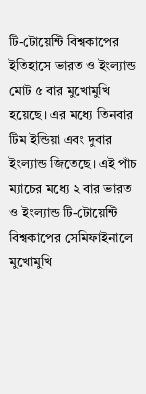টি-টোয়েন্টি বিশ্বকাপের ইতিহাসে ভারত ও ইংল্যান্ড মোট ৫ বার মুখোমুখি হয়েছে। এর মধ্যে তিনবার টিম ইন্ডিয়া এবং দুবার ইংল্যান্ড জিতেছে। এই পাঁচ ম্যাচের মধ্যে ২ বার ভারত ও ইংল্যান্ড টি-টোয়েন্টি বিশ্বকাপের সেমিফাইনালে মুখোমুখি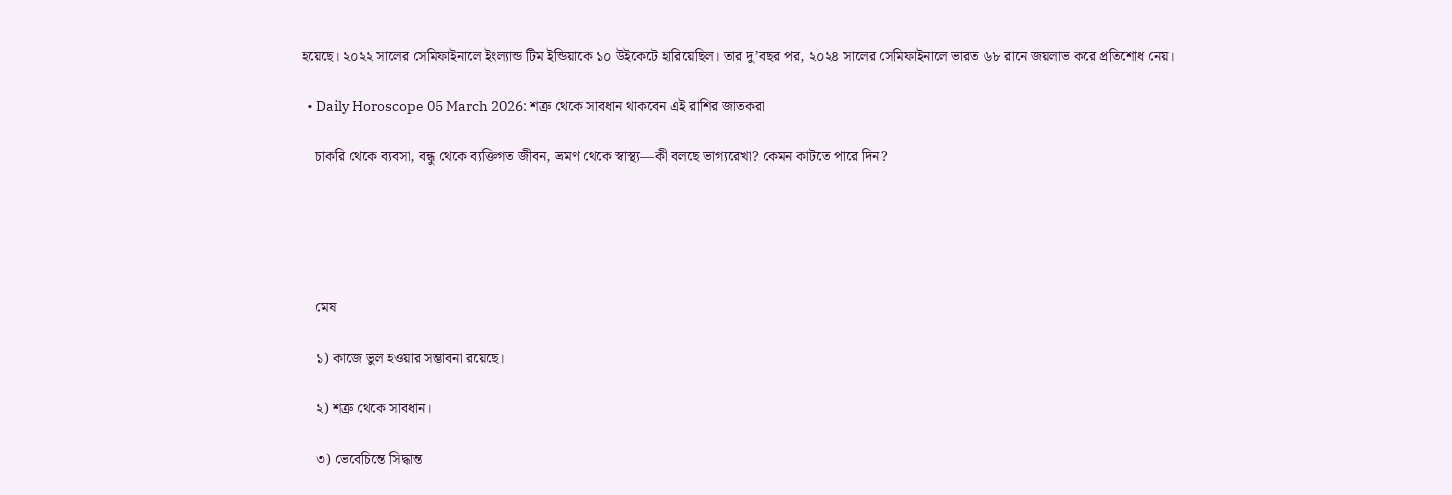হয়েছে। ২০২২ সালের সেমিফাইনালে ইংল্যান্ড টিম ইন্ডিয়াকে ১০ উইকেটে হারিয়েছিল। তার দু’বছর পর, ২০২৪ সালের সেমিফাইনালে ভারত ৬৮ রানে জয়লাভ করে প্রতিশোধ নেয়।

  • Daily Horoscope 05 March 2026: শত্রু থেকে সাবধান থাকবেন এই রাশির জাতকরা

    চাকরি থেকে ব্যবসা, বন্ধু থেকে ব্যক্তিগত জীবন, ভ্রমণ থেকে স্বাস্থ্য—কী বলছে ভাগ্যরেখা? কেমন কাটতে পারে দিন?





    মেষ

    ১) কাজে ভুল হওয়ার সম্ভাবনা রয়েছে।

    ২) শত্রু থেকে সাবধান।

    ৩) ভেবেচিন্তে সিদ্ধান্ত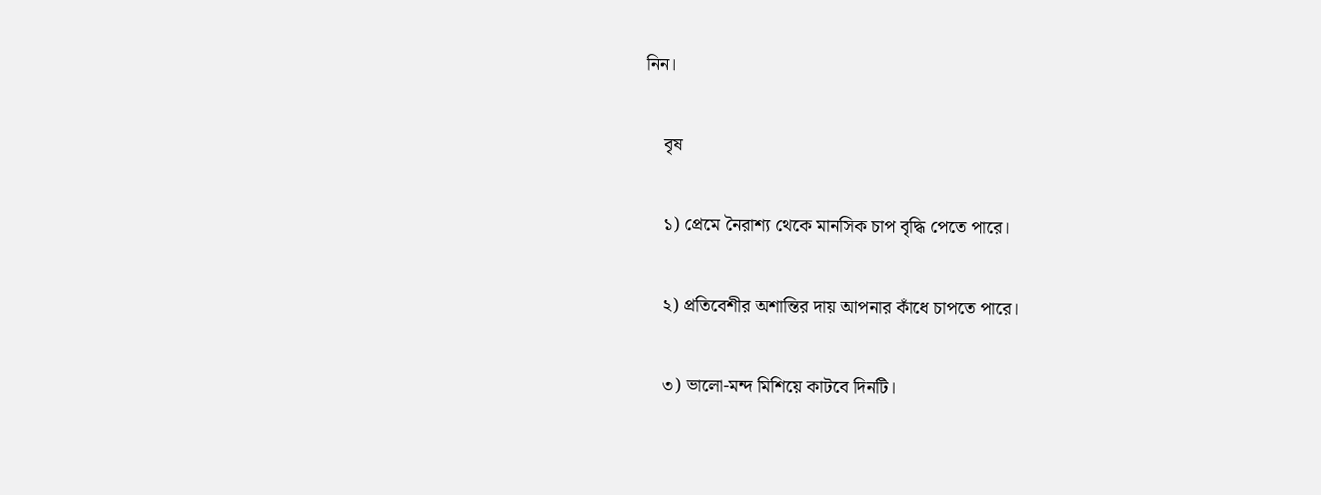নিন।

    বৃষ

    ১) প্রেমে নৈরাশ্য থেকে মানসিক চাপ বৃদ্ধি পেতে পারে।

    ২) প্রতিবেশীর অশান্তির দায় আপনার কাঁধে চাপতে পারে।

    ৩) ভালো-মন্দ মিশিয়ে কাটবে দিনটি।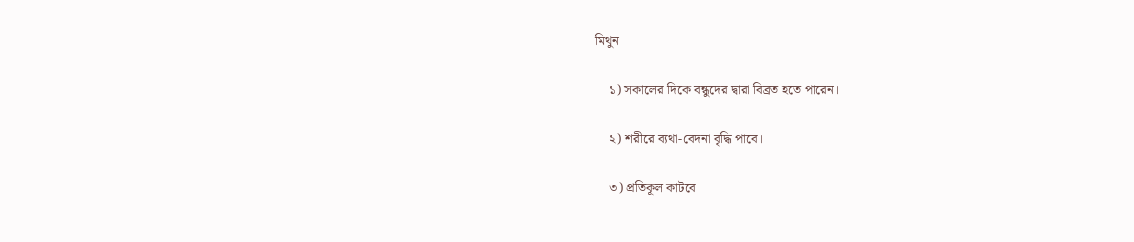মিথুন

    ১) সকালের দিকে বন্ধুদের দ্বারা বিব্রত হতে পারেন।

    ২) শরীরে ব্যথা-বেদনা বৃদ্ধি পাবে।

    ৩) প্রতিকূল কাটবে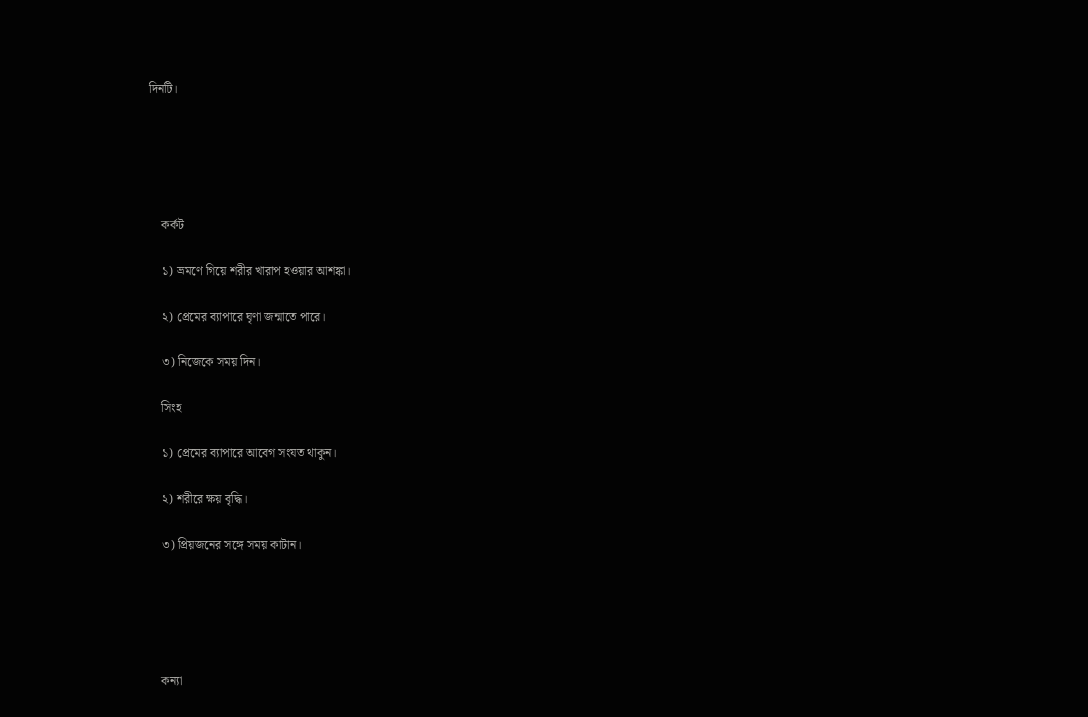দিনটি।





    কর্কট

    ১) ভ্রমণে গিয়ে শরীর খারাপ হওয়ার আশঙ্কা।

    ২) প্রেমের ব্যাপারে ঘৃণা জন্মাতে পারে।

    ৩) নিজেকে সময় দিন।

    সিংহ

    ১) প্রেমের ব্যাপারে আবেগ সংযত থাকুন।

    ২) শরীরে ক্ষয় বৃদ্ধি।

    ৩) প্রিয়জনের সঙ্গে সময় কাটান।





    কন্যা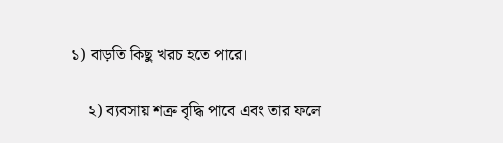১) বাড়তি কিছু খরচ হতে পারে।

    ২) ব্যবসায় শত্রু বৃদ্ধি পাবে এবং তার ফলে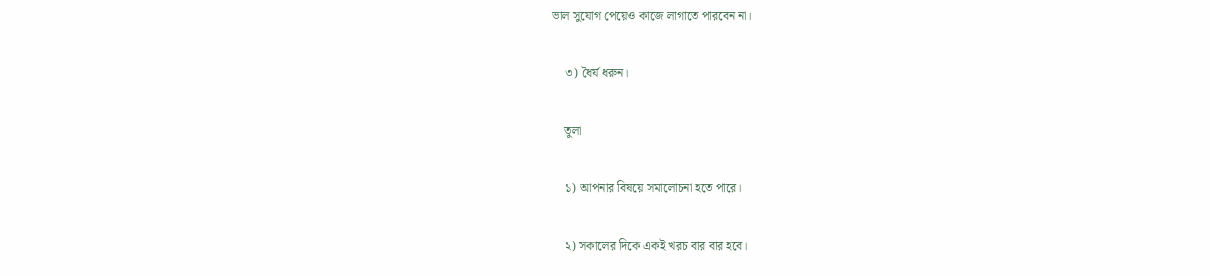ভাল সুযোগ পেয়েও কাজে লাগাতে পারবেন না।

    ৩) ধৈর্য ধরুন।

    তুলা

    ১) আপনার বিষয়ে সমালোচনা হতে পারে।

    ২) সকালের দিকে একই খরচ বার বার হবে।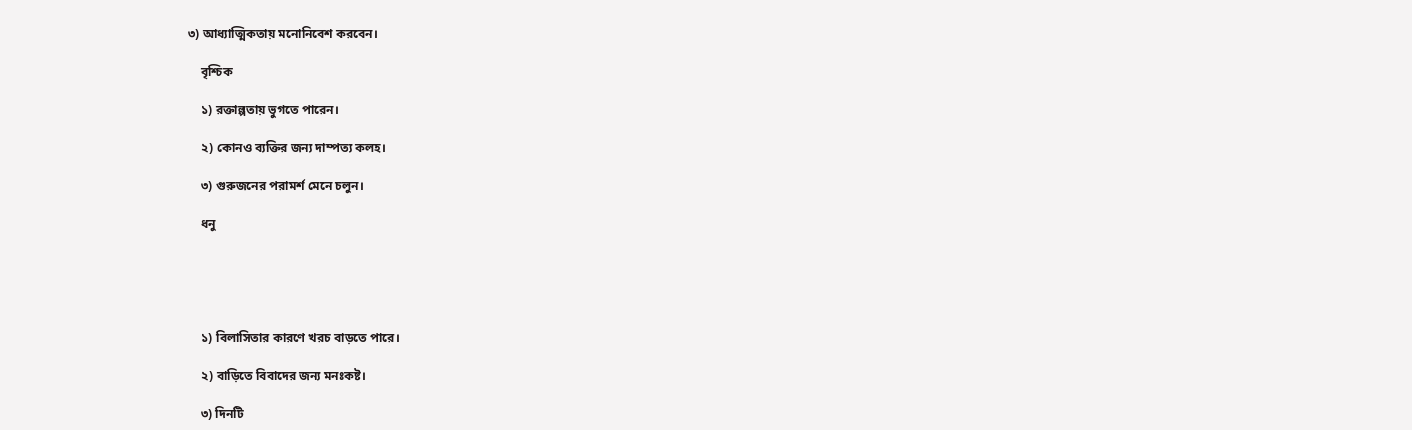৩) আধ্যাত্মিকতায় মনোনিবেশ করবেন।

    বৃশ্চিক

    ১) রক্তাল্পতায় ভুগতে পারেন।

    ২) কোনও ব্যক্তির জন্য দাম্পত্য কলহ।

    ৩) গুরুজনের পরামর্শ মেনে চলুন।

    ধনু





    ১) বিলাসিতার কারণে খরচ বাড়তে পারে।

    ২) বাড়িতে বিবাদের জন্য মনঃকষ্ট।

    ৩) দিনটি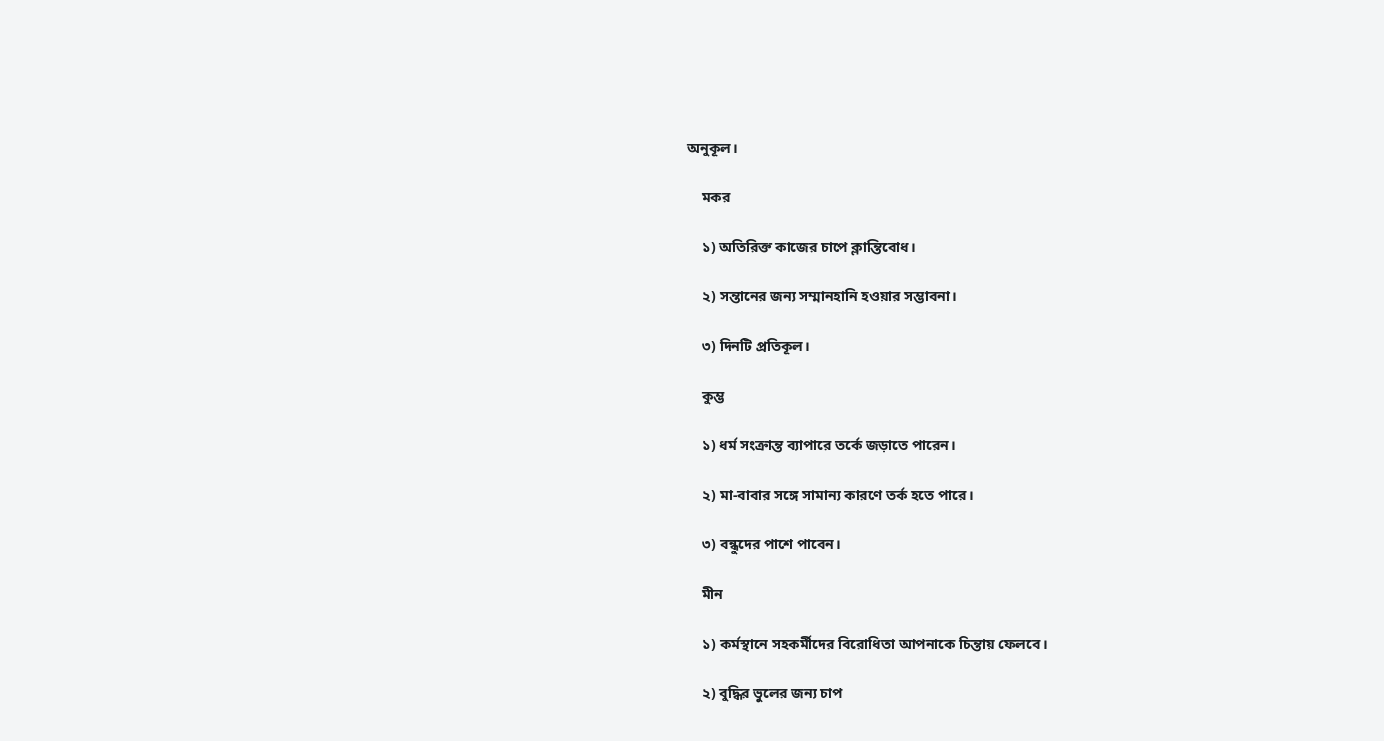অনুকূল।

    মকর

    ১) অতিরিক্ত কাজের চাপে ক্লান্তিবোধ।

    ২) সন্তানের জন্য সম্মানহানি হওয়ার সম্ভাবনা।

    ৩) দিনটি প্রতিকূল।

    কুম্ভ

    ১) ধর্ম সংক্রান্ত ব্যাপারে তর্কে জড়াতে পারেন।

    ২) মা-বাবার সঙ্গে সামান্য কারণে তর্ক হতে পারে।

    ৩) বন্ধুদের পাশে পাবেন।

    মীন

    ১) কর্মস্থানে সহকর্মীদের বিরোধিতা আপনাকে চিন্তায় ফেলবে।

    ২) বুদ্ধির ভুলের জন্য চাপ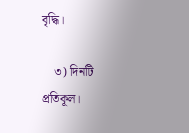বৃদ্ধি।

    ৩) দিনটি প্রতিকূল।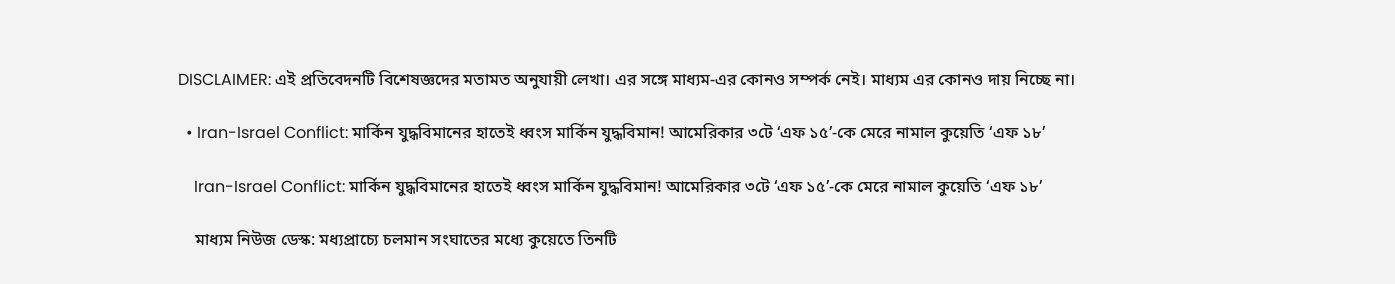DISCLAIMER: এই প্রতিবেদনটি বিশেষজ্ঞদের মতামত অনুযায়ী লেখা। এর সঙ্গে মাধ্যম-এর কোনও সম্পর্ক নেই। মাধ্যম এর কোনও দায় নিচ্ছে না।

  • Iran-Israel Conflict: মার্কিন যুদ্ধবিমানের হাতেই ধ্বংস মার্কিন যুদ্ধবিমান! আমেরিকার ৩টে ‘এফ ১৫’-কে মেরে নামাল কুয়েতি ‘এফ ১৮’

    Iran-Israel Conflict: মার্কিন যুদ্ধবিমানের হাতেই ধ্বংস মার্কিন যুদ্ধবিমান! আমেরিকার ৩টে ‘এফ ১৫’-কে মেরে নামাল কুয়েতি ‘এফ ১৮’

    মাধ্যম নিউজ ডেস্ক: মধ্যপ্রাচ্যে চলমান সংঘাতের মধ্যে কুয়েতে তিনটি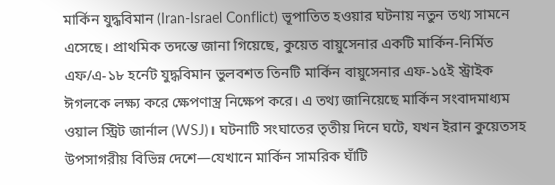মার্কিন যুদ্ধবিমান (Iran-Israel Conflict) ভূপাতিত হওয়ার ঘটনায় নতুন তথ্য সামনে এসেছে। প্রাথমিক তদন্তে জানা গিয়েছে, কুয়েত বায়ুসেনার একটি মার্কিন-নির্মিত এফ/এ-১৮ হর্নেট যুদ্ধবিমান ভুলবশত তিনটি মার্কিন বায়ুসেনার এফ-১৫ই স্ট্রাইক ঈগলকে লক্ষ্য করে ক্ষেপণাস্ত্র নিক্ষেপ করে। এ তথ্য জানিয়েছে মার্কিন সংবাদমাধ্যম ওয়াল স্ট্রিট জার্নাল (WSJ)। ঘটনাটি সংঘাতের তৃতীয় দিনে ঘটে, যখন ইরান কুয়েতসহ উপসাগরীয় বিভিন্ন দেশে—যেখানে মার্কিন সামরিক ঘাঁটি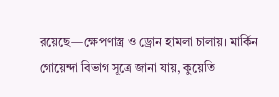রয়েছে—ক্ষেপণাস্ত্র ও ড্রোন হামলা চালায়। মার্কিন গোয়েন্দা বিভাগ সূত্রে জানা যায়, কুয়েতি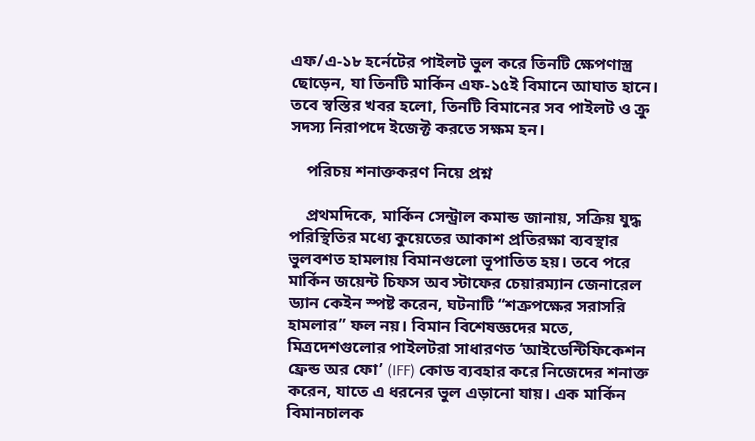এফ/এ-১৮ হর্নেটের পাইলট ভুল করে তিনটি ক্ষেপণাস্ত্র ছোড়েন, যা তিনটি মার্কিন এফ-১৫ই বিমানে আঘাত হানে। তবে স্বস্তির খবর হলো, তিনটি বিমানের সব পাইলট ও ক্রু সদস্য নিরাপদে ইজেক্ট করতে সক্ষম হন।

    পরিচয় শনাক্তকরণ নিয়ে প্রশ্ন

    প্রথমদিকে, মার্কিন সেন্ট্রাল কমান্ড জানায়, সক্রিয় যুদ্ধ পরিস্থিতির মধ্যে কুয়েতের আকাশ প্রতিরক্ষা ব্যবস্থার ভুলবশত হামলায় বিমানগুলো ভূপাতিত হয়। তবে পরে মার্কিন জয়েন্ট চিফস অব স্টাফের চেয়ারম্যান জেনারেল ড্যান কেইন স্পষ্ট করেন, ঘটনাটি “শত্রুপক্ষের সরাসরি হামলার” ফল নয়। বিমান বিশেষজ্ঞদের মতে, মিত্রদেশগুলোর পাইলটরা সাধারণত ‘আইডেন্টিফিকেশন ফ্রেন্ড অর ফো’ (IFF) কোড ব্যবহার করে নিজেদের শনাক্ত করেন, যাতে এ ধরনের ভুল এড়ানো যায়। এক মার্কিন বিমানচালক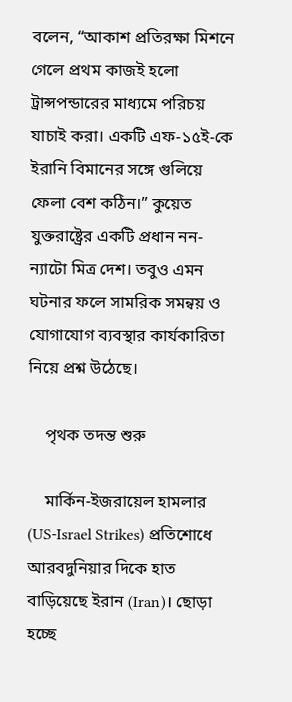বলেন, “আকাশ প্রতিরক্ষা মিশনে গেলে প্রথম কাজই হলো ট্রান্সপন্ডারের মাধ্যমে পরিচয় যাচাই করা। একটি এফ-১৫ই-কে ইরানি বিমানের সঙ্গে গুলিয়ে ফেলা বেশ কঠিন।” কুয়েত যুক্তরাষ্ট্রের একটি প্রধান নন-ন্যাটো মিত্র দেশ। তবুও এমন ঘটনার ফলে সামরিক সমন্বয় ও যোগাযোগ ব্যবস্থার কার্যকারিতা নিয়ে প্রশ্ন উঠেছে।

    পৃথক তদন্ত শুরু

    মার্কিন-ইজরায়েল হামলার (US-Israel Strikes) প্রতিশোধে আরবদুনিয়ার দিকে হাত বাড়িয়েছে ইরান (Iran)। ছোড়া হচ্ছে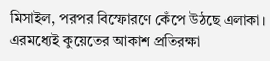মিসাইল, পরপর বিস্ফোরণে কেঁপে উঠছে এলাকা। এরমধ্যেই কুয়েতের আকাশ প্রতিরক্ষা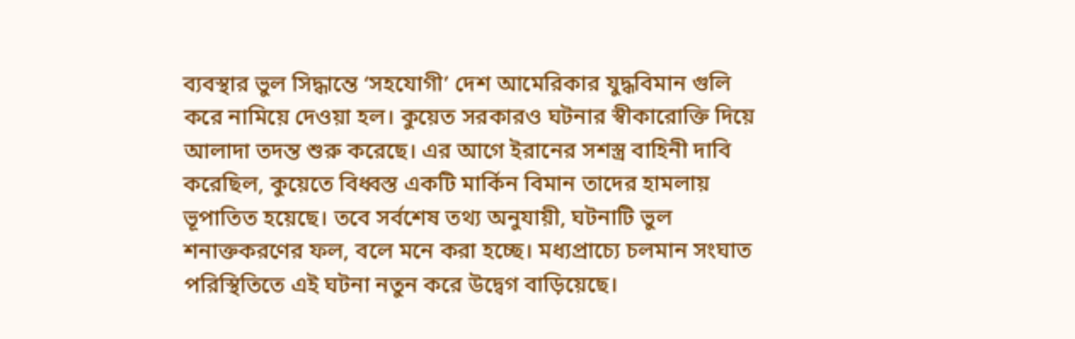ব্যবস্থার ভুল সিদ্ধান্তে ‘সহযোগী’ দেশ আমেরিকার যুদ্ধবিমান গুলি করে নামিয়ে দেওয়া হল। কুয়েত সরকারও ঘটনার স্বীকারোক্তি দিয়ে আলাদা তদন্ত শুরু করেছে। এর আগে ইরানের সশস্ত্র বাহিনী দাবি করেছিল, কুয়েতে বিধ্বস্ত একটি মার্কিন বিমান তাদের হামলায় ভূপাতিত হয়েছে। তবে সর্বশেষ তথ্য অনুযায়ী, ঘটনাটি ভুল শনাক্তকরণের ফল, বলে মনে করা হচ্ছে। মধ্যপ্রাচ্যে চলমান সংঘাত পরিস্থিতিতে এই ঘটনা নতুন করে উদ্বেগ বাড়িয়েছে।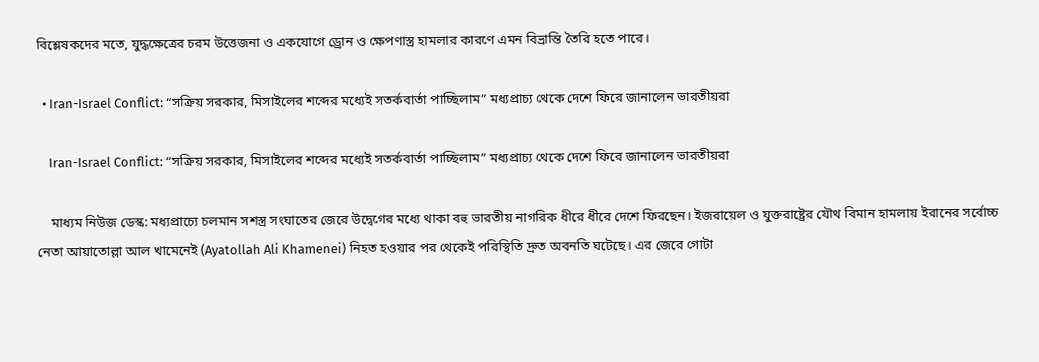বিশ্লেষকদের মতে, যুদ্ধক্ষেত্রের চরম উত্তেজনা ও একযোগে ড্রোন ও ক্ষেপণাস্ত্র হামলার কারণে এমন বিভ্রান্তি তৈরি হতে পারে।

  • Iran-Israel Conflict: “সক্রিয় সরকার, মিসাইলের শব্দের মধ্যেই সতর্কবার্তা পাচ্ছিলাম” মধ্যপ্রাচ্য থেকে দেশে ফিরে জানালেন ভারতীয়রা

    Iran-Israel Conflict: “সক্রিয় সরকার, মিসাইলের শব্দের মধ্যেই সতর্কবার্তা পাচ্ছিলাম” মধ্যপ্রাচ্য থেকে দেশে ফিরে জানালেন ভারতীয়রা

    মাধ্যম নিউজ ডেস্ক: মধ্যপ্রাচ্যে চলমান সশস্ত্র সংঘাতের জেরে উদ্বেগের মধ্যে থাকা বহু ভারতীয় নাগরিক ধীরে ধীরে দেশে ফিরছেন। ইজরায়েল ও যুক্তরাষ্ট্রের যৌথ বিমান হামলায় ইরানের সর্বোচ্চ নেতা আয়াতোল্লা আল খামেনেই (Ayatollah Ali Khamenei) নিহত হওয়ার পর থেকেই পরিস্থিতি দ্রুত অবনতি ঘটেছে। এর জেরে গোটা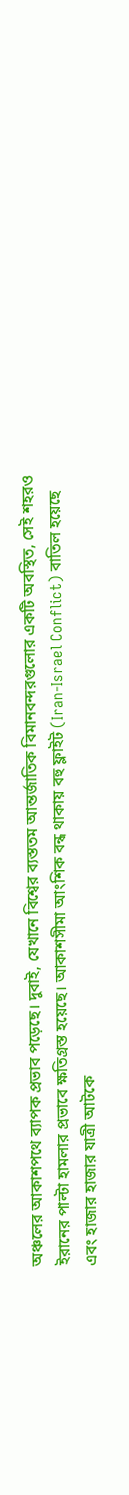অঞ্চলের আকাশপথে ব্যাপক প্রভাব পড়েছে। দুবাই, যেখানে বিশ্বের ব্যস্ততম আন্তর্জাতিক বিমানবন্দরগুলোর একটি অবস্থিত, সেই শহরও ইরানের পাল্টা হামলার প্রভাবে ক্ষতিগ্রস্ত হয়েছে। আকাশসীমা আংশিক বন্ধ থাকায় বহু ফ্লাইট (Iran-Israel Conflict) বাতিল হয়েছে এবং হাজার হাজার যাত্রী আটকে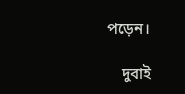পড়েন।

    দুবাই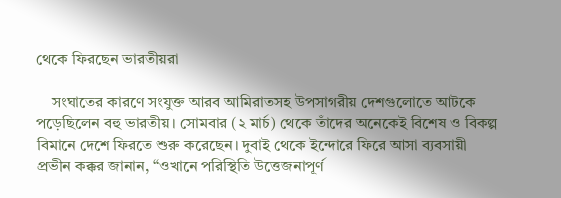থেকে ফিরছেন ভারতীয়রা

    সংঘাতের কারণে সংযুক্ত আরব আমিরাতসহ উপসাগরীয় দেশগুলোতে আটকে পড়েছিলেন বহু ভারতীয়। সোমবার (২ মার্চ) থেকে তাঁদের অনেকেই বিশেষ ও বিকল্প বিমানে দেশে ফিরতে শুরু করেছেন। দুবাই থেকে ইন্দোরে ফিরে আসা ব্যবসায়ী প্রভীন কক্কর জানান, “ওখানে পরিস্থিতি উত্তেজনাপূর্ণ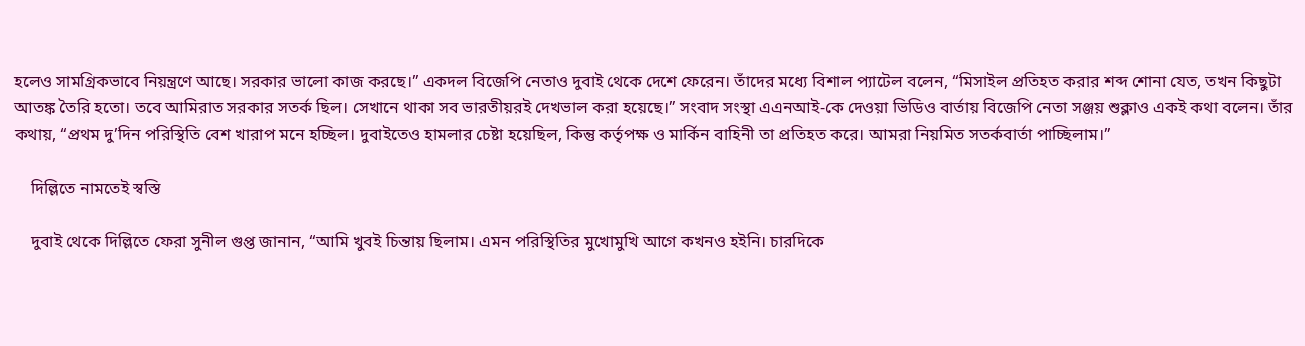হলেও সামগ্রিকভাবে নিয়ন্ত্রণে আছে। সরকার ভালো কাজ করছে।” একদল বিজেপি নেতাও দুবাই থেকে দেশে ফেরেন। তাঁদের মধ্যে বিশাল প্যাটেল বলেন, “মিসাইল প্রতিহত করার শব্দ শোনা যেত, তখন কিছুটা আতঙ্ক তৈরি হতো। তবে আমিরাত সরকার সতর্ক ছিল। সেখানে থাকা সব ভারতীয়রই দেখভাল করা হয়েছে।” সংবাদ সংস্থা এএনআই-কে দেওয়া ভিডিও বার্তায় বিজেপি নেতা সঞ্জয় শুক্লাও একই কথা বলেন। তাঁর কথায়, “প্রথম দু’দিন পরিস্থিতি বেশ খারাপ মনে হচ্ছিল। দুবাইতেও হামলার চেষ্টা হয়েছিল, কিন্তু কর্তৃপক্ষ ও মার্কিন বাহিনী তা প্রতিহত করে। আমরা নিয়মিত সতর্কবার্তা পাচ্ছিলাম।”

    দিল্লিতে নামতেই স্বস্তি

    দুবাই থেকে দিল্লিতে ফেরা সুনীল গুপ্ত জানান, “আমি খুবই চিন্তায় ছিলাম। এমন পরিস্থিতির মুখোমুখি আগে কখনও হইনি। চারদিকে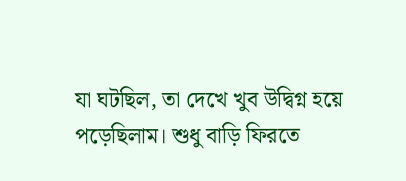যা ঘটছিল, তা দেখে খুব উদ্বিগ্ন হয়ে পড়েছিলাম। শুধু বাড়ি ফিরতে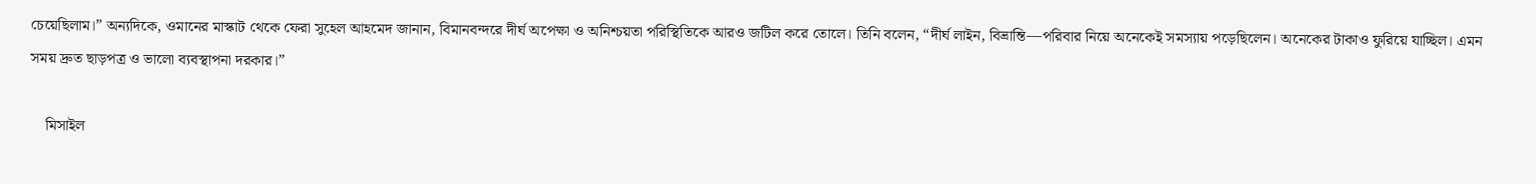চেয়েছিলাম।” অন্যদিকে, ওমানের মাস্কাট থেকে ফেরা সুহেল আহমেদ জানান, বিমানবন্দরে দীর্ঘ অপেক্ষা ও অনিশ্চয়তা পরিস্থিতিকে আরও জটিল করে তোলে। তিনি বলেন, “দীর্ঘ লাইন, বিভ্রান্তি—পরিবার নিয়ে অনেকেই সমস্যায় পড়েছিলেন। অনেকের টাকাও ফুরিয়ে যাচ্ছিল। এমন সময় দ্রুত ছাড়পত্র ও ভালো ব্যবস্থাপনা দরকার।”

    মিসাইল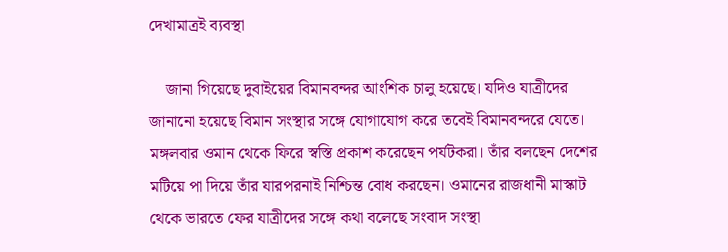দেখামাত্রই ব্যবস্থা

    জানা গিয়েছে দুবাইয়ের বিমানবন্দর আংশিক চালু হয়েছে। যদিও যাত্রীদের জানানো হয়েছে বিমান সংস্থার সঙ্গে যোগাযোগ করে তবেই বিমানবন্দরে যেতে। মঙ্গলবার ওমান থেকে ফিরে স্বস্তি প্রকাশ করেছেন পর্যটকরা। তাঁর বলছেন দেশের মটিয়ে পা দিয়ে তাঁর যারপরনাই নিশ্চিন্ত বোধ করছেন। ওমানের রাজধানী মাস্কাট থেকে ভারতে ফের যাত্রীদের সঙ্গে কথা বলেছে সংবাদ সংস্থা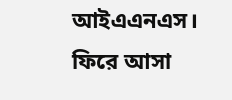আইএএনএস। ফিরে আসা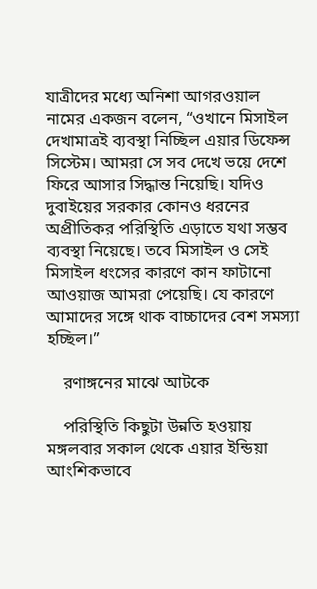যাত্রীদের মধ্যে অনিশা আগরওয়াল নামের একজন বলেন, “ওখানে মিসাইল দেখামাত্রই ব্যবস্থা নিচ্ছিল এয়ার ডিফেন্স সিস্টেম। আমরা সে সব দেখে ভয়ে দেশে ফিরে আসার সিদ্ধান্ত নিয়েছি। যদিও দুবাইয়ের সরকার কোনও ধরনের অপ্রীতিকর পরিস্থিতি এড়াতে যথা সম্ভব ব্যবস্থা নিয়েছে। তবে মিসাইল ও সেই মিসাইল ধংসের কারণে কান ফাটানো আওয়াজ আমরা পেয়েছি। যে কারণে আমাদের সঙ্গে থাক বাচ্চাদের বেশ সমস্যা হচ্ছিল।”

    রণাঙ্গনের মাঝে আটকে

    পরিস্থিতি কিছুটা উন্নতি হওয়ায় মঙ্গলবার সকাল থেকে এয়ার ইন্ডিয়া আংশিকভাবে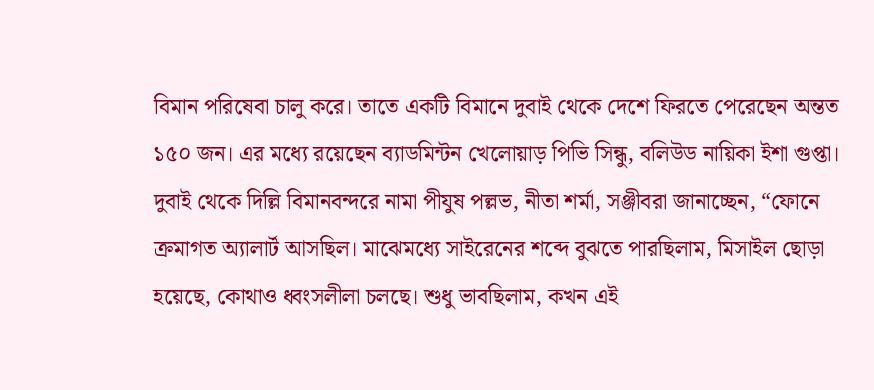বিমান পরিষেবা চালু করে। তাতে একটি বিমানে দুবাই থেকে দেশে ফিরতে পেরেছেন অন্তত ১৫০ জন। এর মধ্যে রয়েছেন ব্যাডমিন্টন খেলোয়াড় পিভি সিন্ধু, বলিউড নায়িকা ইশা গুপ্তা। দুবাই থেকে দিল্লি বিমানবন্দরে নামা পীযুষ পল্লভ, নীতা শর্মা, সঞ্জীবরা জানাচ্ছেন, “ফোনে ক্রমাগত অ্যালার্ট আসছিল। মাঝেমধ্যে সাইরেনের শব্দে বুঝতে পারছিলাম, মিসাইল ছোড়া হয়েছে, কোথাও ধ্বংসলীলা চলছে। শুধু ভাবছিলাম, কখন এই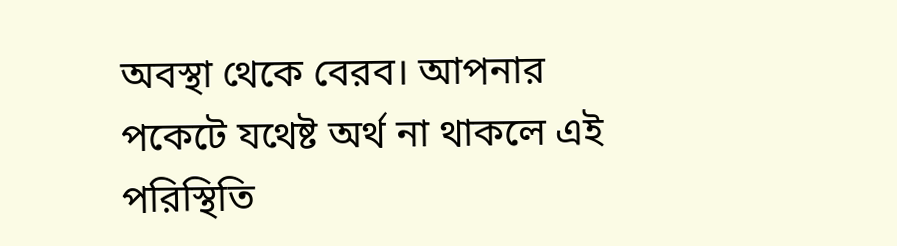অবস্থা থেকে বেরব। আপনার পকেটে যথেষ্ট অর্থ না থাকলে এই পরিস্থিতি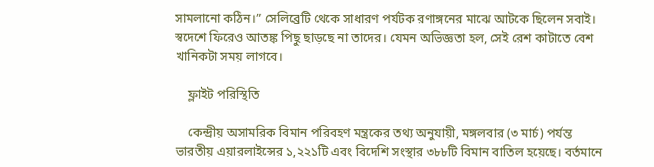সামলানো কঠিন।” সেলিব্রেটি থেকে সাধারণ পর্যটক রণাঙ্গনের মাঝে আটকে ছিলেন সবাই। স্বদেশে ফিরেও আতঙ্ক পিছু ছাড়ছে না তাদের। যেমন অভিজ্ঞতা হল, সেই রেশ কাটাতে বেশ খানিকটা সময় লাগবে।

    ফ্লাইট পরিস্থিতি

    কেন্দ্রীয় অসামরিক বিমান পরিবহণ মন্ত্রকের তথ্য অনুযায়ী, মঙ্গলবার (৩ মার্চ) পর্যন্ত ভারতীয় এয়ারলাইন্সের ১,২২১টি এবং বিদেশি সংস্থার ৩৮৮টি বিমান বাতিল হয়েছে। বর্তমানে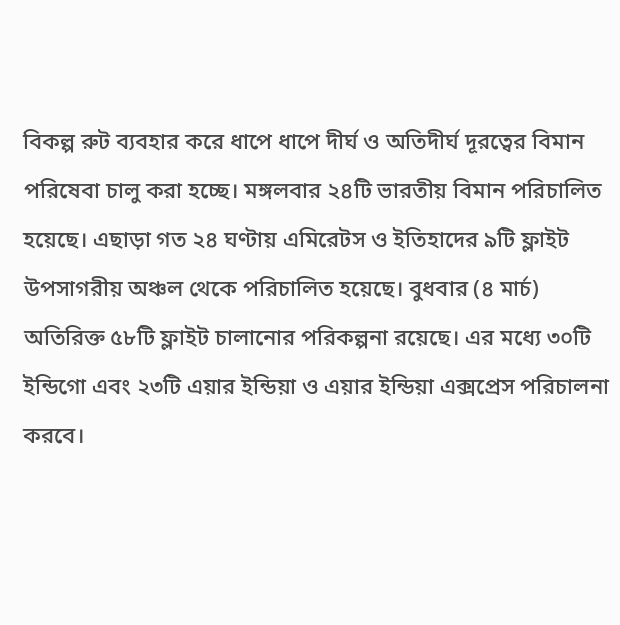বিকল্প রুট ব্যবহার করে ধাপে ধাপে দীর্ঘ ও অতিদীর্ঘ দূরত্বের বিমান পরিষেবা চালু করা হচ্ছে। মঙ্গলবার ২৪টি ভারতীয় বিমান পরিচালিত হয়েছে। এছাড়া গত ২৪ ঘণ্টায় এমিরেটস ও ইতিহাদের ৯টি ফ্লাইট উপসাগরীয় অঞ্চল থেকে পরিচালিত হয়েছে। বুধবার (৪ মার্চ) অতিরিক্ত ৫৮টি ফ্লাইট চালানোর পরিকল্পনা রয়েছে। এর মধ্যে ৩০টি ইন্ডিগো এবং ২৩টি এয়ার ইন্ডিয়া ও এয়ার ইন্ডিয়া এক্সপ্রেস পরিচালনা করবে।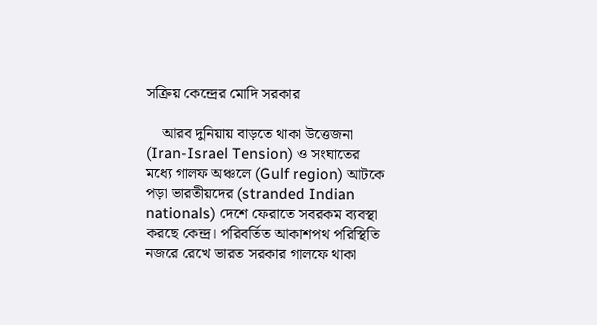সক্রিয় কেন্দ্রের মোদি সরকার

    আরব দুনিয়ায় বাড়তে থাকা উত্তেজনা (Iran-Israel Tension) ও সংঘাতের মধ্যে গালফ অঞ্চলে (Gulf region) আটকে পড়া ভারতীয়দের (stranded Indian nationals) দেশে ফেরাতে সবরকম ব্যবস্থা করছে কেন্দ্র। পরিবর্তিত আকাশপথ পরিস্থিতি নজরে রেখে ভারত সরকার গালফে থাকা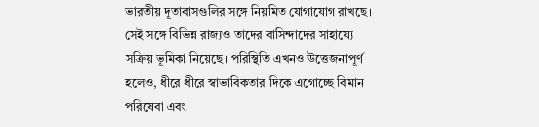ভারতীয় দূতাবাসগুলির সঙ্গে নিয়মিত যোগাযোগ রাখছে। সেই সঙ্গে বিভিন্ন রাজ্যও তাদের বাসিন্দাদের সাহায্যে সক্রিয় ভূমিকা নিয়েছে। পরিস্থিতি এখনও উত্তেজনাপূর্ণ হলেও, ধীরে ধীরে স্বাভাবিকতার দিকে এগোচ্ছে বিমান পরিষেবা এবং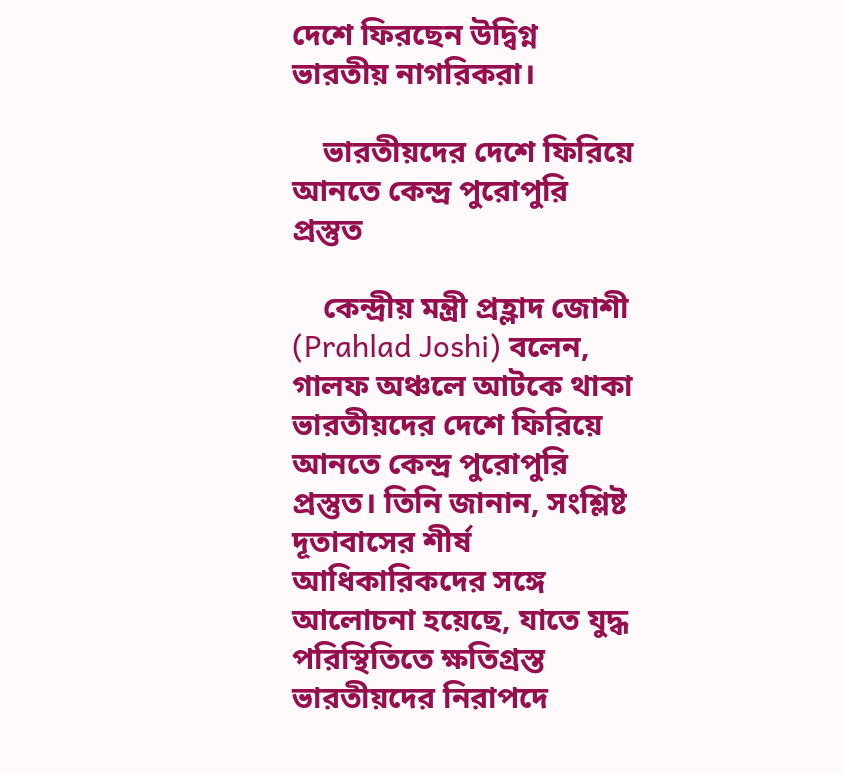দেশে ফিরছেন উদ্বিগ্ন ভারতীয় নাগরিকরা।

    ভারতীয়দের দেশে ফিরিয়ে আনতে কেন্দ্র পুরোপুরি প্রস্তুত

    কেন্দ্রীয় মন্ত্রী প্রহ্লাদ জোশী (Prahlad Joshi) বলেন, গালফ অঞ্চলে আটকে থাকা ভারতীয়দের দেশে ফিরিয়ে আনতে কেন্দ্র পুরোপুরি প্রস্তুত। তিনি জানান, সংশ্লিষ্ট দূতাবাসের শীর্ষ আধিকারিকদের সঙ্গে আলোচনা হয়েছে, যাতে যুদ্ধ পরিস্থিতিতে ক্ষতিগ্রস্ত ভারতীয়দের নিরাপদে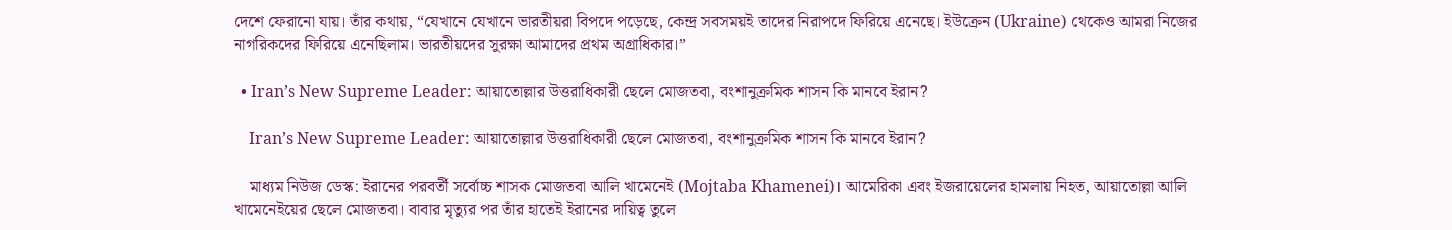দেশে ফেরানো যায়। তাঁর কথায়, “যেখানে যেখানে ভারতীয়রা বিপদে পড়েছে, কেন্দ্র সবসময়ই তাদের নিরাপদে ফিরিয়ে এনেছে। ইউক্রেন (Ukraine) থেকেও আমরা নিজের নাগরিকদের ফিরিয়ে এনেছিলাম। ভারতীয়দের সুরক্ষা আমাদের প্রথম অগ্রাধিকার।”

  • Iran’s New Supreme Leader: আয়াতোল্লার উত্তরাধিকারী ছেলে মোজতবা, বংশানুক্রমিক শাসন কি মানবে ইরান?

    Iran’s New Supreme Leader: আয়াতোল্লার উত্তরাধিকারী ছেলে মোজতবা, বংশানুক্রমিক শাসন কি মানবে ইরান?

    মাধ্যম নিউজ ডেস্ক: ইরানের পরবর্তী সর্বোচ্চ শাসক মোজতবা আলি খামেনেই (Mojtaba Khamenei)। আমেরিকা এবং ইজরায়েলের হামলায় নিহত, আয়াতোল্লা আলি খামেনেইয়ের ছেলে মোজতবা। বাবার মৃত্যুর পর তাঁর হাতেই ইরানের দায়িত্ব তুলে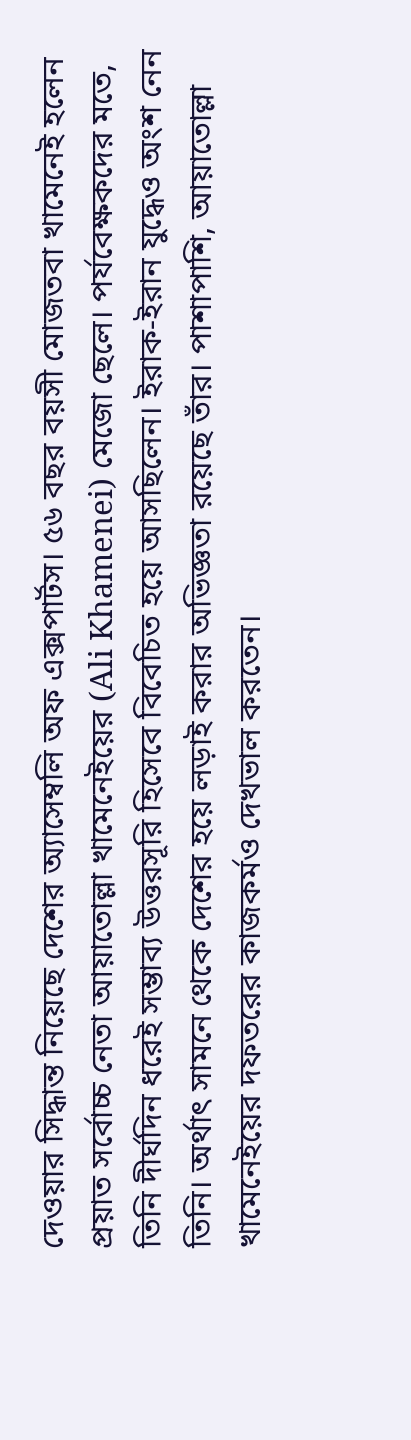দেওয়ার সিদ্ধান্ত নিয়েছে দেশের অ্যাসেম্বলি অফ এক্সপার্টস। ৫৬ বছর বয়সী মোজতবা খামেনেই হলেন প্রয়াত সর্বোচ্চ নেতা আয়াতোল্লা খামেনেইয়ের (Ali Khamenei) মেজো ছেলে। পর্যবেক্ষকদের মতে, তিনি দীর্ঘদিন ধরেই সম্ভাব্য উত্তরসূরি হিসেবে বিবেচিত হয়ে আসছিলেন। ইরাক-ইরান যুদ্ধেও অংশ নেন তিনি। অর্থাৎ সামনে থেকে দেশের হয়ে লড়াই করার অভিজ্ঞতা রয়েছে তাঁর। পাশাপাশি, আয়াতোল্লা খামেনেইয়ের দফতরের কাজকর্মও দেখভাল করতেন।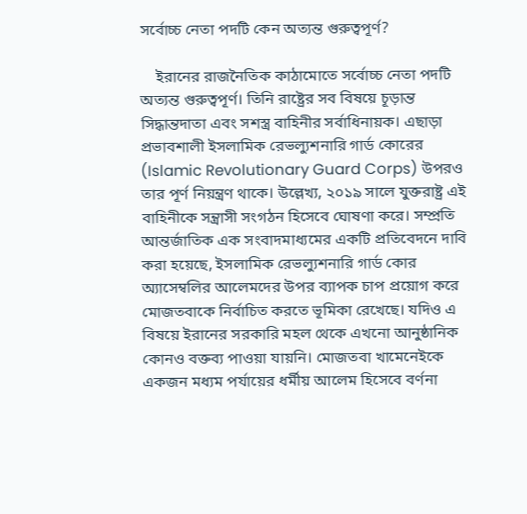সর্বোচ্চ নেতা পদটি কেন অত্যন্ত গুরুত্বপূর্ণ?

    ইরানের রাজনৈতিক কাঠামোতে সর্বোচ্চ নেতা পদটি অত্যন্ত গুরুত্বপূর্ণ। তিনি রাষ্ট্রের সব বিষয়ে চূড়ান্ত সিদ্ধান্তদাতা এবং সশস্ত্র বাহিনীর সর্বাধিনায়ক। এছাড়া প্রভাবশালী ইসলামিক রেভল্যুশনারি গার্ড কোরের (Islamic Revolutionary Guard Corps) উপরও তার পূর্ণ নিয়ন্ত্রণ থাকে। উল্লেখ্য, ২০১৯ সালে যুক্তরাষ্ট্র এই বাহিনীকে সন্ত্রাসী সংগঠন হিসেবে ঘোষণা করে। সম্প্রতি আন্তর্জাতিক এক সংবাদমাধ্যমের একটি প্রতিবেদনে দাবি করা হয়েছে, ইসলামিক রেভল্যুশনারি গার্ড কোর অ্যাসেম্বলির আলেমদের উপর ব্যাপক চাপ প্রয়োগ করে মোজতবাকে নির্বাচিত করতে ভূমিকা রেখেছে। যদিও এ বিষয়ে ইরানের সরকারি মহল থেকে এখনো আনুষ্ঠানিক কোনও বক্তব্য পাওয়া যায়নি। মোজতবা খামেনেইকে একজন মধ্যম পর্যায়ের ধর্মীয় আলেম হিসেবে বর্ণনা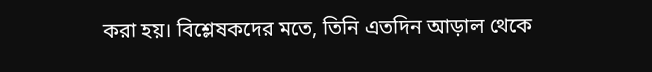করা হয়। বিশ্লেষকদের মতে, তিনি এতদিন আড়াল থেকে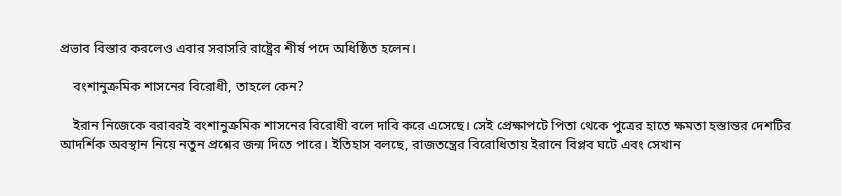প্রভাব বিস্তার করলেও এবার সরাসরি রাষ্ট্রের শীর্ষ পদে অধিষ্ঠিত হলেন।

    বংশানুক্রমিক শাসনের বিরোধী, তাহলে কেন?

    ইরান নিজেকে বরাবরই বংশানুক্রমিক শাসনের বিরোধী বলে দাবি করে এসেছে। সেই প্রেক্ষাপটে পিতা থেকে পুত্রের হাতে ক্ষমতা হস্তান্তর দেশটির আদর্শিক অবস্থান নিয়ে নতুন প্রশ্নের জন্ম দিতে পারে। ইতিহাস বলছে, রাজতন্ত্রের বিরোধিতায় ইরানে বিপ্লব ঘটে এবং সেখান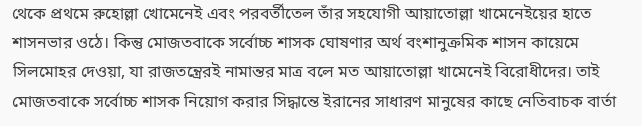থেকে প্রথমে রুহোল্লা খোমেনেই এবং পরবর্তীতেল তাঁর সহযোগী আয়াতোল্লা খামেনেইয়ের হাতে শাসনভার ওঠে। কিন্তু মোজতবাকে সর্বোচ্চ শাসক ঘোষণার অর্থ বংশানুক্রমিক শাসন কায়েমে সিলমোহর দেওয়া, যা রাজতন্ত্রেরই নামান্তর মাত্র বলে মত আয়াতোল্লা খামেনেই বিরোধীদের। তাই মোজতবাকে সর্বোচ্চ শাসক নিয়োগ করার সিদ্ধান্তে ইরানের সাধারণ মানুষের কাছে নেতিবাচক বার্তা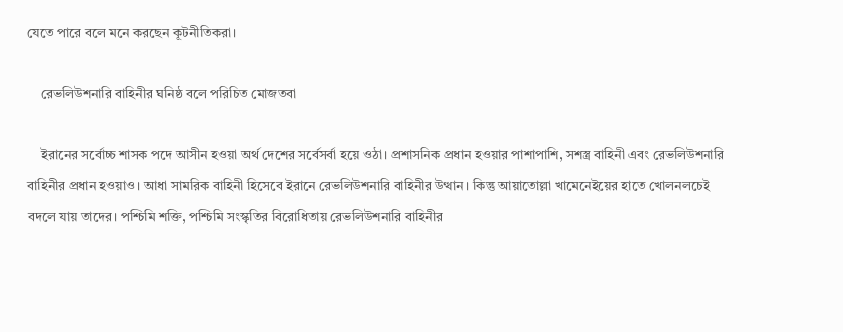যেতে পারে বলে মনে করছেন কূটনীতিকরা।

    রেভলিউশনারি বাহিনীর ঘনিষ্ঠ বলে পরিচিত মোজতবা

    ইরানের সর্বোচ্চ শাসক পদে আসীন হওয়া অর্থ দেশের সর্বেসর্বা হয়ে ওঠা। প্রশাসনিক প্রধান হওয়ার পাশাপাশি, সশস্ত্র বাহিনী এবং রেভলিউশনারি বাহিনীর প্রধান হওয়াও। আধা সামরিক বাহিনী হিসেবে ইরানে রেভলিউশনারি বাহিনীর উত্থান। কিন্তু আয়াতোল্লা খামেনেইয়ের হাতে খোলনলচেই বদলে যায় তাদের। পশ্চিমি শক্তি, পশ্চিমি সংস্কৃতির বিরোধিতায় রেভলিউশনারি বাহিনীর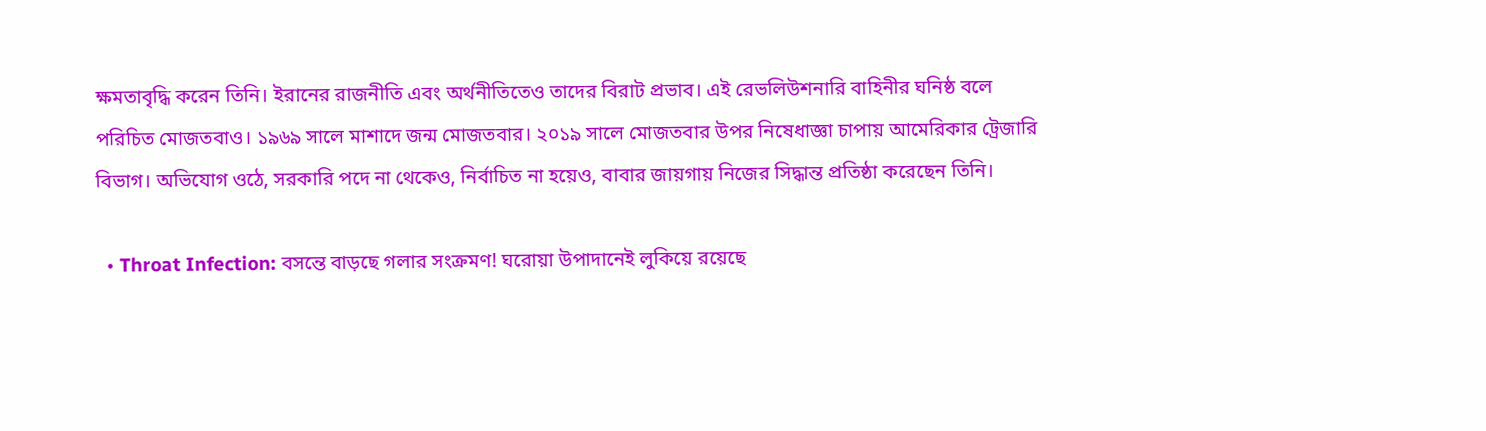ক্ষমতাবৃদ্ধি করেন তিনি। ইরানের রাজনীতি এবং অর্থনীতিতেও তাদের বিরাট প্রভাব। এই রেভলিউশনারি বাহিনীর ঘনিষ্ঠ বলে পরিচিত মোজতবাও। ১৯৬৯ সালে মাশাদে জন্ম মোজতবার। ২০১৯ সালে মোজতবার উপর নিষেধাজ্ঞা চাপায় আমেরিকার ট্রেজারি বিভাগ। অভিযোগ ওঠে, সরকারি পদে না থেকেও, নির্বাচিত না হয়েও, বাবার জায়গায় নিজের সিদ্ধান্ত প্রতিষ্ঠা করেছেন তিনি।

  • Throat Infection: বসন্তে বাড়ছে গলার সংক্রমণ! ঘরোয়া উপাদানেই লুকিয়ে রয়েছে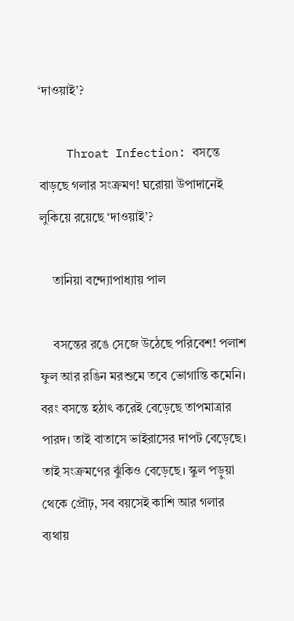‘দাওয়াই’?

    Throat Infection: বসন্তে বাড়ছে গলার সংক্রমণ! ঘরোয়া উপাদানেই লুকিয়ে রয়েছে ‘দাওয়াই’?

    তানিয়া বন্দ্যোপাধ্যায় পাল

    বসন্তের রঙে সেজে উঠেছে পরিবেশ! পলাশ ফুল আর রঙিন মরশুমে তবে ভোগান্তি কমেনি। বরং বসন্তে হঠাৎ করেই বেড়েছে তাপমাত্রার পারদ। তাই বাতাসে ভাইরাসের দাপট বেড়েছে। তাই সংক্রমণের ঝুঁকিও বেড়েছে। স্কুল পড়ুয়া থেকে প্রৌঢ়, সব বয়সেই কাশি আর গলার ব্যথায়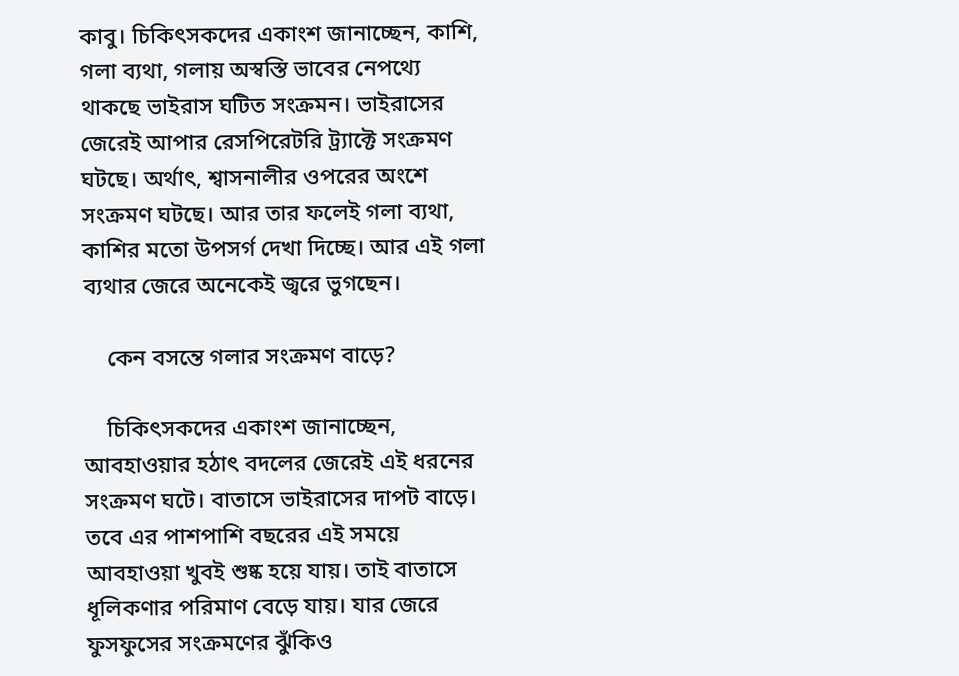কাবু। চিকিৎসকদের একাংশ জানাচ্ছেন, কাশি, গলা ব্যথা, গলায় অস্বস্তি ভাবের নেপথ্যে থাকছে ভাইরাস ঘটিত সংক্রমন। ভাইরাসের জেরেই আপার রেসপিরেটরি ট্র্যাক্টে সংক্রমণ ঘটছে। অর্থাৎ, শ্বাসনালীর ওপরের অংশে সংক্রমণ ঘটছে। আর তার ফলেই গলা ব্যথা, কাশির মতো উপসর্গ দেখা দিচ্ছে। আর এই গলা ব্যথার জেরে অনেকেই জ্বরে ভুগছেন।

    কেন বসন্তে গলার সংক্রমণ বাড়ে?

    চিকিৎসকদের একাংশ জানাচ্ছেন, আবহাওয়ার হঠাৎ বদলের জেরেই এই ধরনের সংক্রমণ ঘটে। বাতাসে ভাইরাসের দাপট বাড়ে। তবে এর পাশপাশি বছরের এই সময়ে আবহাওয়া খুবই শুষ্ক হয়ে যায়। তাই বাতাসে ধূলিকণার পরিমাণ বেড়ে যায়। যার জেরে ফুসফুসের সংক্রমণের ঝুঁকিও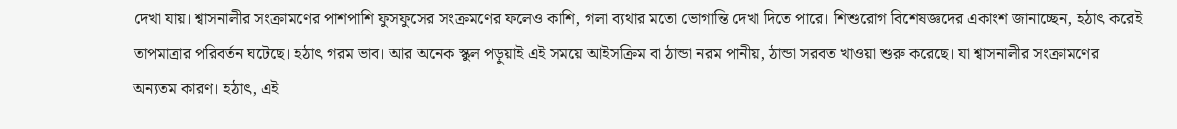দেখা যায়। শ্বাসনালীর সংক্রামণের পাশপাশি ফুসফুসের সংক্রমণের ফলেও কাশি, গলা ব্যথার মতো ভোগান্তি দেখা দিতে পারে। শিশুরোগ বিশেষজ্ঞদের একাংশ জানাচ্ছেন, হঠাৎ করেই তাপমাত্রার পরিবর্তন ঘটেছে। হঠাৎ গরম ভাব। আর অনেক স্কুল পড়ুয়াই এই সময়ে আইসক্রিম বা ঠান্ডা নরম পানীয়, ঠান্ডা সরবত খাওয়া শুরু করেছে। যা শ্বাসনালীর সংক্রামণের অন্যতম কারণ। হঠাৎ, এই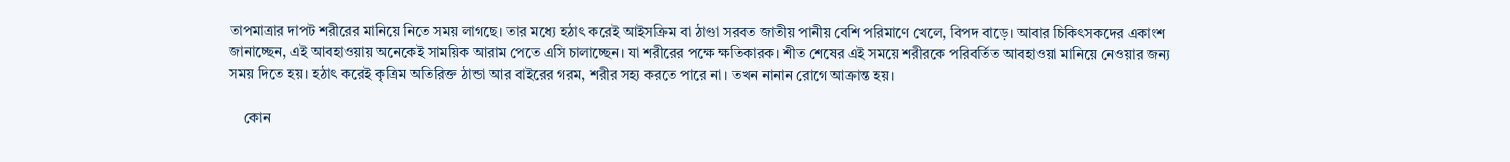তাপমাত্রার দাপট শরীরের মানিয়ে নিতে সময় লাগছে। তার মধ্যে হঠাৎ করেই আইসক্রিম বা ঠাণ্ডা সরবত জাতীয় পানীয় বেশি পরিমাণে খেলে, বিপদ বাড়ে। আবার চিকিৎসকদের একাংশ জানাচ্ছেন, এই আবহাওয়ায় অনেকেই সাময়িক আরাম পেতে এসি চালাচ্ছেন। যা শরীরের পক্ষে ক্ষতিকারক। শীত শেষের এই সময়ে শরীরকে পরিবর্তিত আবহাওয়া মানিয়ে নেওয়ার জন্য সময় দিতে হয়। হঠাৎ করেই কৃত্রিম অতিরিক্ত ঠান্ডা আর বাইরের গরম, শরীর সহ্য করতে পারে না। তখন নানান রোগে আক্রান্ত হয়।

    কোন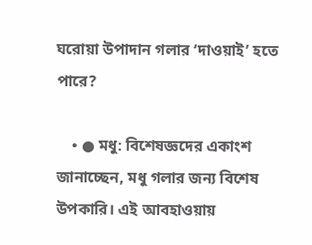ঘরোয়া উপাদান গলার ‘দাওয়াই’ হতে পারে?

    • ● মধু: বিশেষজ্ঞদের একাংশ জানাচ্ছেন, মধু গলার জন্য বিশেষ উপকারি। এই আবহাওয়ায়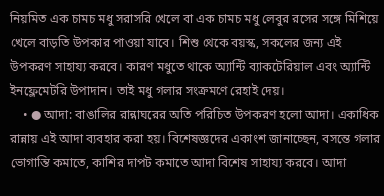নিয়মিত এক চামচ মধু সরাসরি খেলে বা এক চামচ মধু লেবুর রসের সঙ্গে মিশিয়ে খেলে বাড়তি উপকার পাওয়া যাবে। শিশু থেকে বয়স্ক, সকলের জন্য এই উপকরণ সাহায্য করবে। কারণ মধুতে থাকে অ্যান্টি ব্যাকটেরিয়াল এবং অ্যান্টি ইনফ্লেমেটরি উপাদান। তাই মধু গলার সংক্রমণে রেহাই দেয়।
    • ● আদা: বাঙালির রান্নাঘরের অতি পরিচিত উপকরণ হলো আদা। একাধিক রান্নায় এই আদা ব্যবহার করা হয়। বিশেষজ্ঞদের একাংশ জানাচ্ছেন, বসন্তে গলার ভোগান্তি কমাতে, কাশির দাপট কমাতে আদা বিশেষ সাহায্য করবে। আদা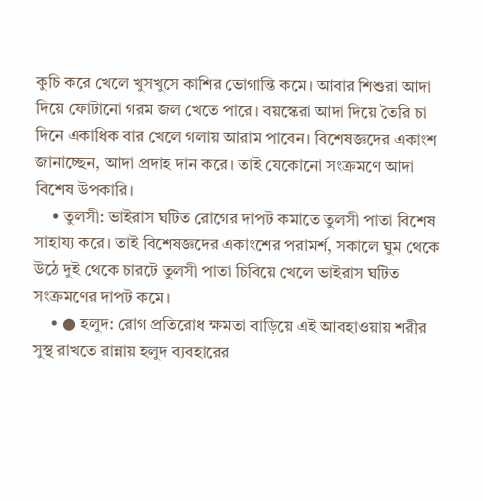কুচি করে খেলে খুসখুসে কাশির ভোগান্তি কমে। আবার শিশুরা আদা দিয়ে ফোটানো গরম জল খেতে পারে। বয়স্কেরা আদা দিয়ে তৈরি চা দিনে একাধিক বার খেলে গলায় আরাম পাবেন। বিশেষজ্ঞদের একাংশ জানাচ্ছেন, আদা প্রদাহ দান করে। তাই যেকোনো সংক্রমণে আদা বিশেষ উপকারি।
    • তুলসী: ভাইরাস ঘটিত রোগের দাপট কমাতে তুলসী পাতা বিশেষ সাহায্য করে। তাই বিশেষজ্ঞদের একাংশের পরামর্শ, সকালে ঘুম থেকে উঠে দুই থেকে চারটে তুলসী পাতা চিবিয়ে খেলে ভাইরাস ঘটিত সংক্রমণের দাপট কমে।
    • ● হলুদ: রোগ প্রতিরোধ ক্ষমতা বাড়িয়ে এই আবহাওয়ায় শরীর সুস্থ রাখতে রান্নায় হলুদ ব্যবহারের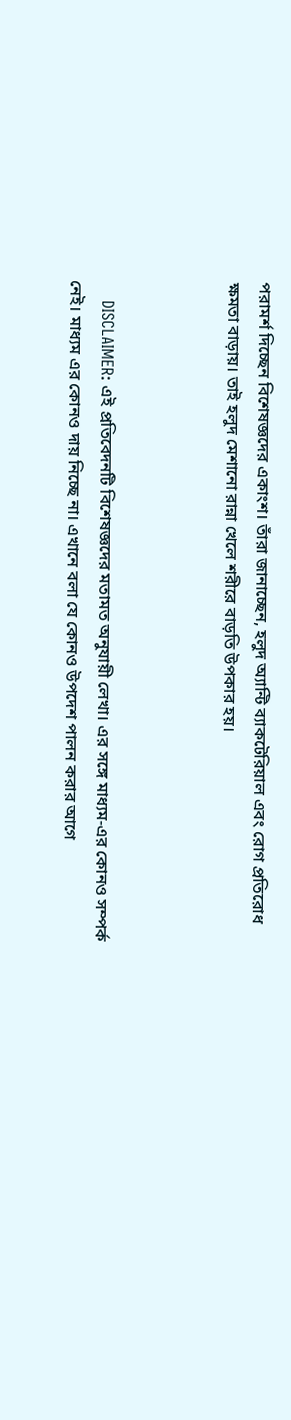পরামর্শ দিচ্ছেন বিশেষজ্ঞদের একাংশ। তাঁরা জানাচ্ছেন, হলুদ অ্যান্টি ব্যাকটেরিয়াল এবং রোগ প্রতিরোধ ক্ষমতা বাড়ায়। তাই হলুদ মেশানো রান্না খেলে শরীরে বাড়তি উপকার হয়।



    DISCLAIMER: এই প্রতিবেদনটি বিশেষজ্ঞদের মতামত অনুযায়ী লেখা। এর সঙ্গে মাধ্যম-এর কোনও সম্পর্ক নেই। মাধ্যম এর কোনও দায় নিচ্ছে না। এখানে বলা যে কোনও উপদেশ পালন করার আগে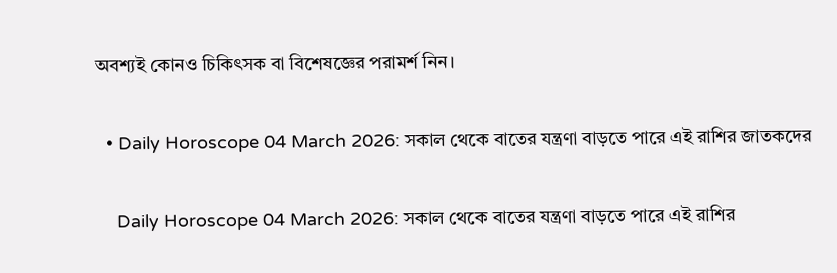অবশ্যই কোনও চিকিৎসক বা বিশেষজ্ঞের পরামর্শ নিন।

  • Daily Horoscope 04 March 2026: সকাল থেকে বাতের যন্ত্রণা বাড়তে পারে এই রাশির জাতকদের

    Daily Horoscope 04 March 2026: সকাল থেকে বাতের যন্ত্রণা বাড়তে পারে এই রাশির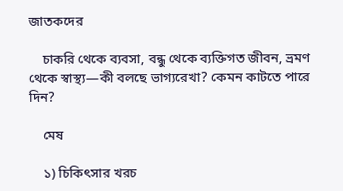জাতকদের

    চাকরি থেকে ব্যবসা, বন্ধু থেকে ব্যক্তিগত জীবন, ভ্রমণ থেকে স্বাস্থ্য—কী বলছে ভাগ্যরেখা? কেমন কাটতে পারে দিন?

    মেষ

    ১) চিকিৎসার খরচ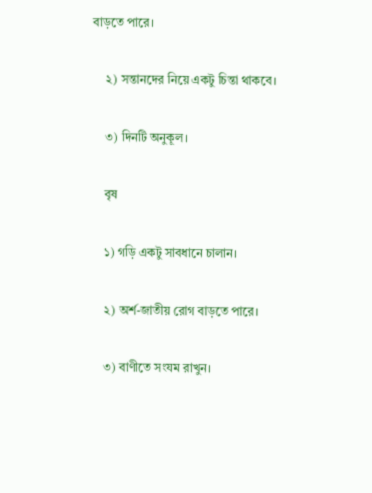বাড়তে পারে।

    ২) সন্তানদের নিয়ে একটু চিন্তা থাকবে।

    ৩) দিনটি অনুকূল।

    বৃষ

    ১) গড়ি একটু সাবধানে চালান।

    ২) অর্শ-জাতীয় রোগ বাড়তে পারে।

    ৩) বাণীতে সংযম রাখুন।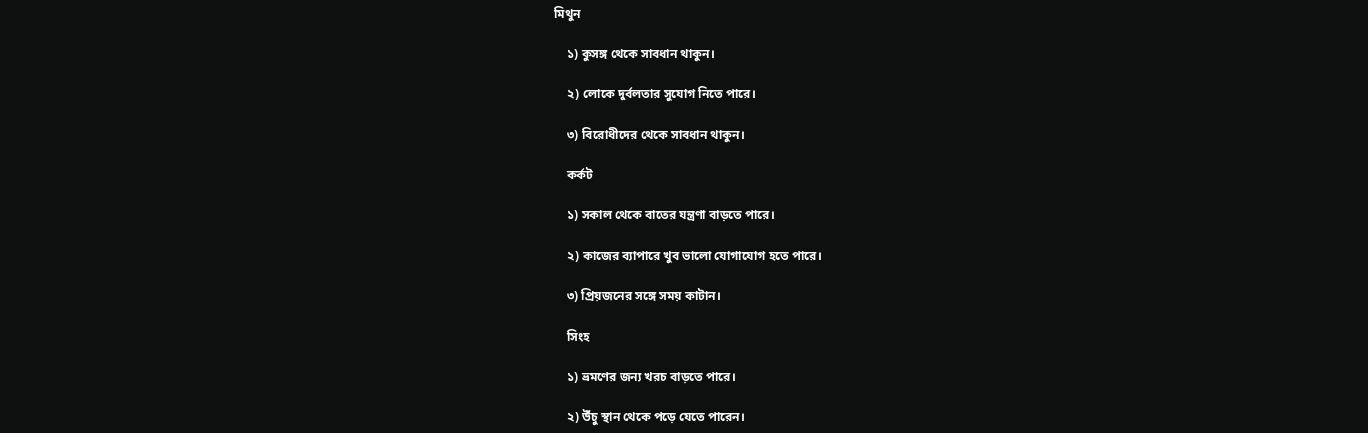মিথুন

    ১) কুসঙ্গ থেকে সাবধান থাকুন।

    ২) লোকে দুর্বলতার সুযোগ নিতে পারে।

    ৩) বিরোধীদের থেকে সাবধান থাকুন।

    কর্কট

    ১) সকাল থেকে বাতের যন্ত্রণা বাড়তে পারে।

    ২) কাজের ব্যাপারে খুব ভালো যোগাযোগ হতে পারে।

    ৩) প্রিয়জনের সঙ্গে সময় কাটান।

    সিংহ

    ১) ভ্রমণের জন্য খরচ বাড়তে পারে।

    ২) উঁচু স্থান থেকে পড়ে যেতে পারেন।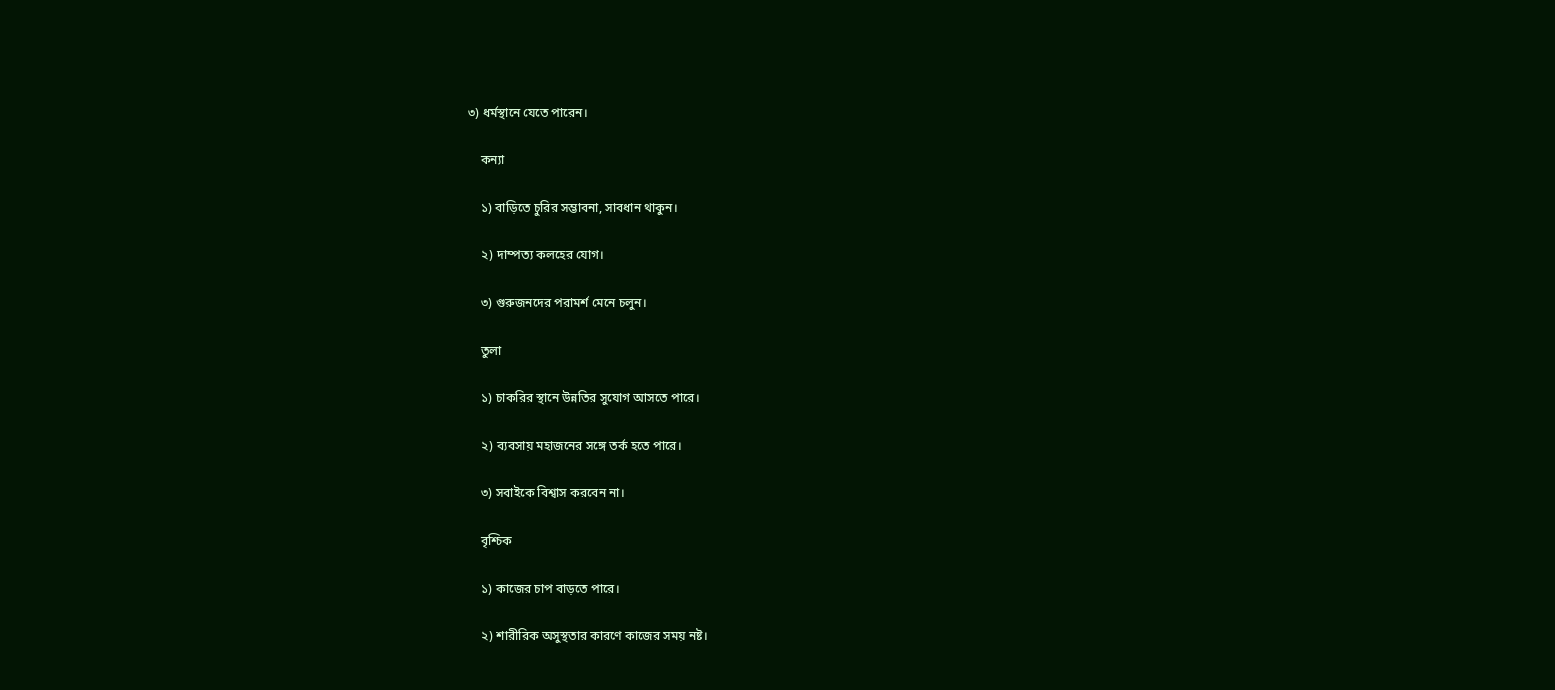৩) ধর্মস্থানে যেতে পারেন।

    কন্যা

    ১) বাড়িতে চুরির সম্ভাবনা, সাবধান থাকুন।

    ২) দাম্পত্য কলহের যোগ।

    ৩) গুরুজনদের পরামর্শ মেনে চলুন।

    তুলা

    ১) চাকরির স্থানে উন্নতির সুযোগ আসতে পারে।

    ২) ব্যবসায় মহাজনের সঙ্গে তর্ক হতে পারে।

    ৩) সবাইকে বিশ্বাস করবেন না।

    বৃশ্চিক

    ১) কাজের চাপ বাড়তে পারে।

    ২) শারীরিক অসুস্থতার কারণে কাজের সময় নষ্ট।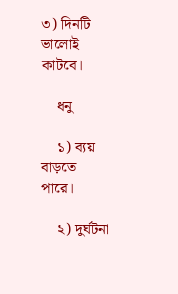৩) দিনটি ভালোই কাটবে।

    ধনু

    ১) ব্যয় বাড়তে পারে।

    ২) দুর্ঘটনা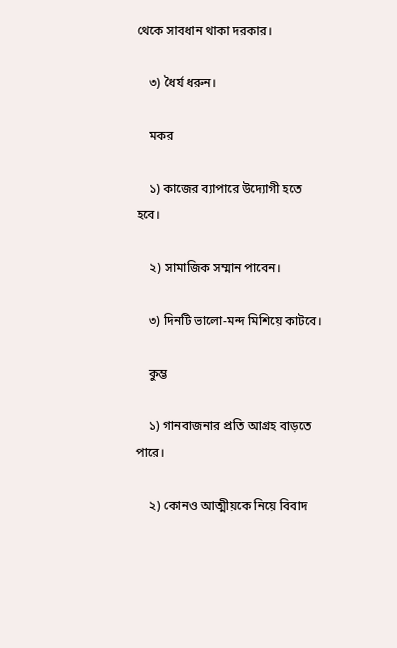থেকে সাবধান থাকা দরকার।

    ৩) ধৈর্য ধরুন।

    মকর

    ১) কাজের ব্যাপারে উদ্যোগী হতে হবে।

    ২) সামাজিক সম্মান পাবেন।

    ৩) দিনটি ভালো-মন্দ মিশিয়ে কাটবে।

    কুম্ভ

    ১) গানবাজনার প্রতি আগ্রহ বাড়তে পারে।

    ২) কোনও আত্মীয়কে নিয়ে বিবাদ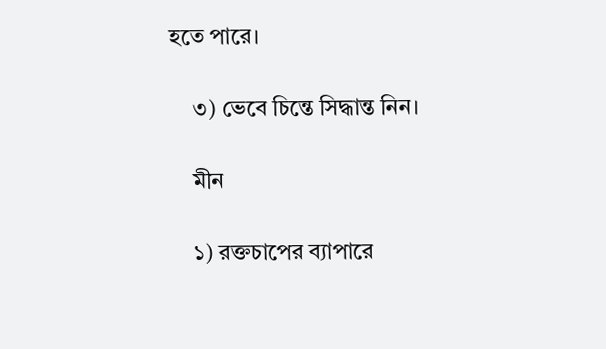হতে পারে।

    ৩) ভেবে চিন্তে সিদ্ধান্ত নিন।

    মীন

    ১) রক্তচাপের ব্যাপারে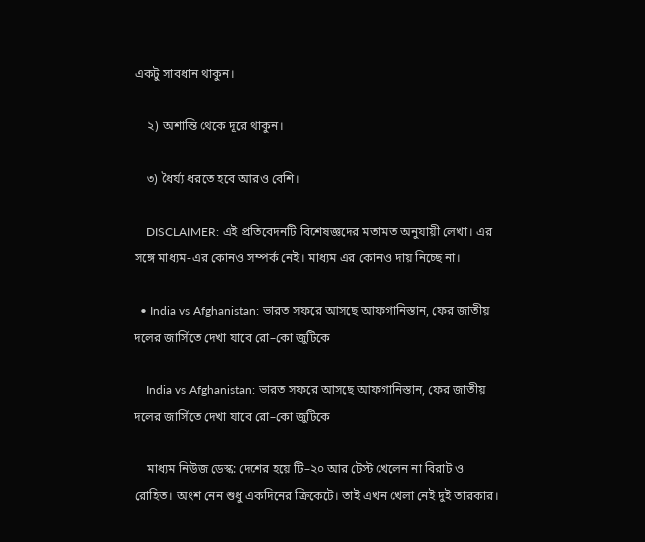একটু সাবধান থাকুন।

    ২) অশান্তি থেকে দূরে থাকুন।

    ৩) ধৈর্য্য ধরতে হবে আরও বেশি।

    DISCLAIMER: এই প্রতিবেদনটি বিশেষজ্ঞদের মতামত অনুযায়ী লেখা। এর সঙ্গে মাধ্যম-এর কোনও সম্পর্ক নেই। মাধ্যম এর কোনও দায় নিচ্ছে না।

  • India vs Afghanistan: ভারত সফরে আসছে আফগানিস্তান, ফের জাতীয় দলের জার্সিতে দেখা যাবে রো–কো জুটিকে

    India vs Afghanistan: ভারত সফরে আসছে আফগানিস্তান, ফের জাতীয় দলের জার্সিতে দেখা যাবে রো–কো জুটিকে

    মাধ্যম নিউজ ডেস্ক: দেশের হয়ে টি–২০ আর টেস্ট খেলেন না বিরাট ও রোহিত। অংশ নেন শুধু একদিনের ক্রিকেটে। তাই এখন খেলা নেই দুই তারকার।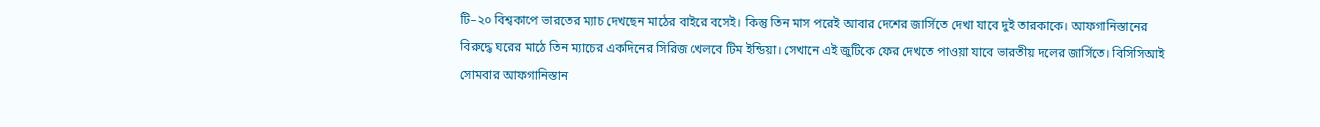টি–২০ বিশ্বকাপে ভারতের ম্যাচ দেখছেন মাঠের বাইরে বসেই। কিন্তু তিন মাস পরেই আবার দেশের জার্সিতে দেখা যাবে দুই তারকাকে। আফগানিস্তানের বিরুদ্ধে ঘরের মাঠে তিন ম্যাচের একদিনের সিরিজ খেলবে টিম ইন্ডিয়া। সেখানে এই জুটিকে ফের দেখতে পাওয়া যাবে ভারতীয় দলের জার্সিতে। বিসিসিআই সোমবার আফগানিস্তান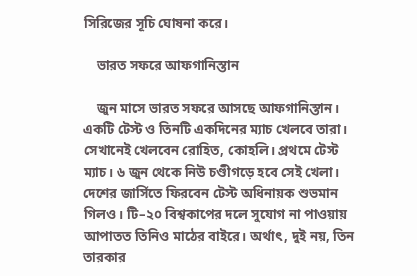সিরিজের সূচি ঘোষনা করে।

    ভারত সফরে আফগানিস্তান

    জুন মাসে ভারত সফরে আসছে আফগানিস্তান। একটি টেস্ট ও তিনটি একদিনের ম্যাচ খেলবে তারা। সেখানেই খেলবেন রোহিত, কোহলি। প্রথমে টেস্ট ম্যাচ। ৬ জুন থেকে নিউ চণ্ডীগড়ে হবে সেই খেলা। দেশের জার্সিতে ফিরবেন টেস্ট অধিনায়ক শুভমান গিলও। টি–২০ বিশ্বকাপের দলে সুযোগ না পাওয়ায় আপাতত তিনিও মাঠের বাইরে। অর্থাৎ, দুই নয়, তিন তারকার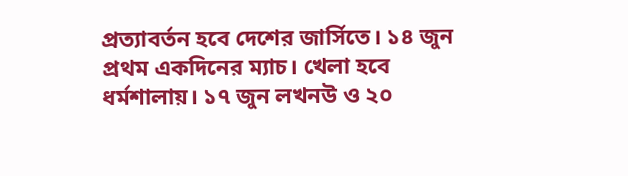প্রত্যাবর্তন হবে দেশের জার্সিতে। ১৪ জুন প্রথম একদিনের ম্যাচ। খেলা হবে ধর্মশালায়। ১৭ জুন লখনউ ও ২০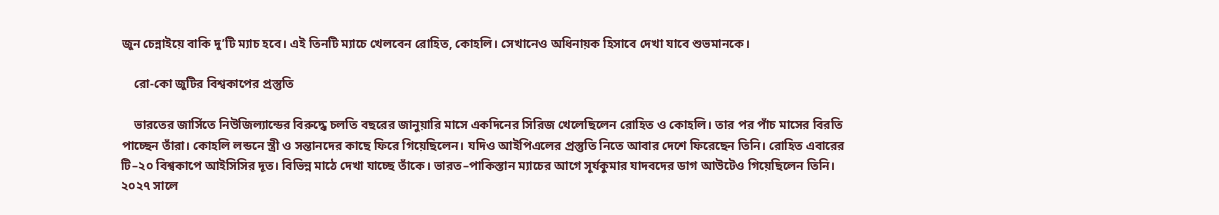জুন চেন্নাইয়ে বাকি দু’টি ম্যাচ হবে। এই তিনটি ম্যাচে খেলবেন রোহিত, কোহলি। সেখানেও অধিনায়ক হিসাবে দেখা যাবে শুভমানকে।

    রো-কো জুটির বিশ্বকাপের প্রস্তুতি

    ভারতের জার্সিতে নিউজিল্যান্ডের বিরুদ্ধে চলতি বছরের জানুয়ারি মাসে একদিনের সিরিজ খেলেছিলেন রোহিত ও কোহলি। তার পর পাঁচ মাসের বিরতি পাচ্ছেন তাঁরা। কোহলি লন্ডনে স্ত্রী ও সন্তানদের কাছে ফিরে গিয়েছিলেন। যদিও আইপিএলের প্রস্তুতি নিতে আবার দেশে ফিরেছেন তিনি। রোহিত এবারের টি–২০ বিশ্বকাপে আইসিসির দূত। বিভিন্ন মাঠে দেখা যাচ্ছে তাঁকে। ভারত–পাকিস্তান ম্যাচের আগে সূর্যকুমার যাদবদের ডাগ আউটেও গিয়েছিলেন তিনি। ২০২৭ সালে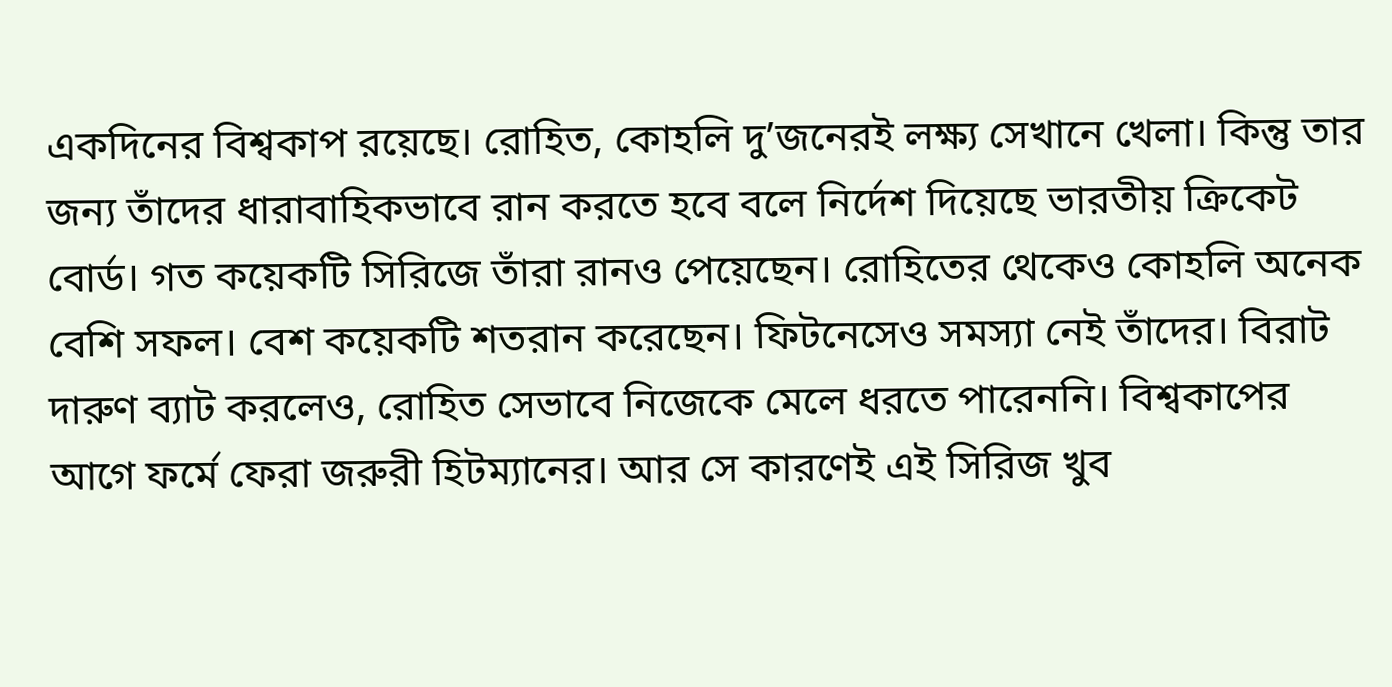একদিনের বিশ্বকাপ রয়েছে। রোহিত, কোহলি দু’জনেরই লক্ষ্য সেখানে খেলা। কিন্তু তার জন্য তাঁদের ধারাবাহিকভাবে রান করতে হবে বলে নির্দেশ দিয়েছে ভারতীয় ক্রিকেট বোর্ড। গত কয়েকটি সিরিজে তাঁরা রানও পেয়েছেন। রোহিতের থেকেও কোহলি অনেক বেশি সফল। বেশ কয়েকটি শতরান করেছেন। ফিটনেসেও সমস্যা নেই তাঁদের। বিরাট দারুণ ব্যাট করলেও, রোহিত সেভাবে নিজেকে মেলে ধরতে পারেননি। বিশ্বকাপের আগে ফর্মে ফেরা জরুরী হিটম্যানের। আর সে কারণেই এই সিরিজ খুব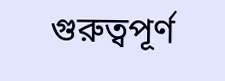গুরুত্বপূর্ণ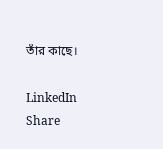তাঁর কাছে।

LinkedIn
Share